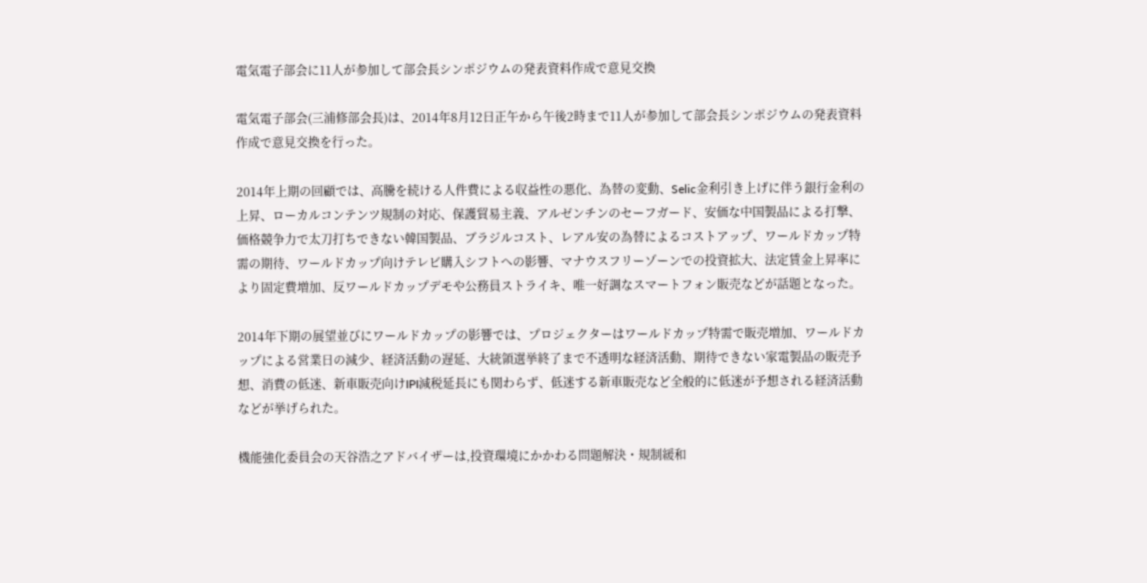電気電子部会に11人が参加して部会長シンポジウムの発表資料作成で意見交換

電気電子部会(三浦修部会長)は、2014年8月12日正午から午後2時まで11人が参加して部会長シンポジウムの発表資料作成で意見交換を行った。

2014年上期の回顧では、高騰を続ける人件費による収益性の悪化、為替の変動、Selic金利引き上げに伴う銀行金利の上昇、ローカルコンテンツ規制の対応、保護貿易主義、アルゼンチンのセーフガード、安価な中国製品による打撃、価格競争力で太刀打ちできない韓国製品、ブラジルコスト、レアル安の為替によるコストアップ、ワールドカップ特需の期待、ワールドカップ向けテレビ購入シフトへの影響、マナウスフリーゾーンでの投資拡大、法定賃金上昇率により固定費増加、反ワールドカップデモや公務員ストライキ、唯一好調なスマートフォン販売などが話題となった。

2014年下期の展望並びにワールドカップの影響では、プロジェクターはワールドカップ特需で販売増加、ワールドカップによる営業日の減少、経済活動の遅延、大統領選挙終了まで不透明な経済活動、期待できない家電製品の販売予想、消費の低迷、新車販売向けIPI減税延長にも関わらず、低迷する新車販売など全般的に低迷が予想される経済活動などが挙げられた。

機能強化委員会の天谷浩之アドバイザーは,投資環境にかかわる問題解決・規制緩和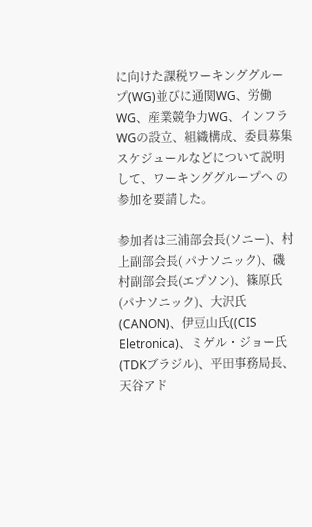に向けた課税ワーキンググルー プ(WG)並びに通関WG、労働WG、産業競争力WG、インフラWGの設立、組織構成、委員募集スケジュールなどについて説明して、ワーキンググループへ の参加を要請した。

参加者は三浦部会長(ソニー)、村上副部会長( パナソニック)、磯村副部会長(エプソン)、篠原氏(パナソニック)、大沢氏(CANON)、伊豆山氏((CIS Eletronica)、ミゲル・ジョー氏(TDKブラジル)、平田事務局長、天谷アド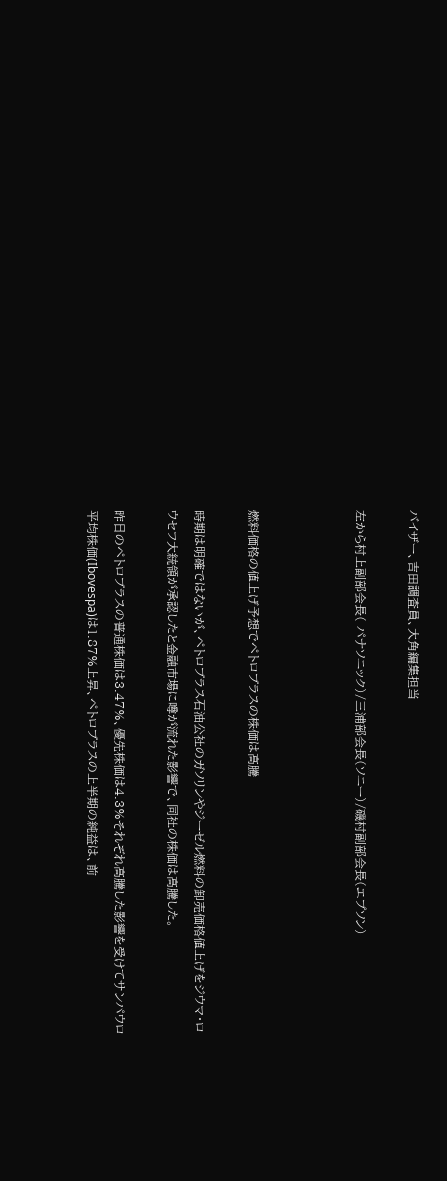バイザー、吉田調査員、大角編集担当

左から村上副部会長( パナソニック)/三浦部会長(ソニー)/磯村副部会長(エプソン)



燃料価格の値上げ予想でペトロブラスの株価は高騰

時期は明確ではないが、ペトロブラス石油公社のガソリンやジーゼル燃料の卸売価格値上げをジウマ・ロウセフ大統領が承認したと金融市場に噂が流れた影響で、同社の株価は高騰した。

昨日のペトロブラスの普通株価は3.47%、優先株価は4.3%それぞれ高騰した影響を受けてサンパウロ平均株価(Ibovespa)は1.87%上昇、ペトロブラスの上半期の純益は、前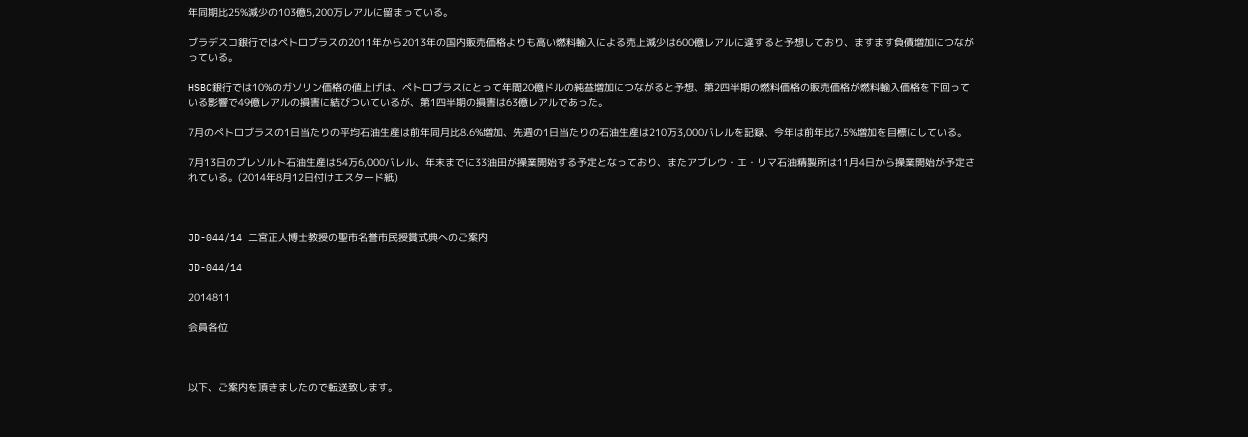年同期比25%減少の103億5,200万レアルに留まっている。

ブラデスコ銀行ではペトロブラスの2011年から2013年の国内販売価格よりも高い燃料輸入による売上減少は600億レアルに達すると予想しており、ますます負債増加につながっている。

HSBC銀行では10%のガソリン価格の値上げは、ペトロブラスにとって年間20億ドルの純益増加につながると予想、第2四半期の燃料価格の販売価格が燃料輸入価格を下回っている影響で49億レアルの損害に結びついているが、第1四半期の損害は63億レアルであった。

7月のペトロブラスの1日当たりの平均石油生産は前年同月比8.6%増加、先週の1日当たりの石油生産は210万3,000バレルを記録、今年は前年比7.5%増加を目標にしている。

7月13日のプレソルト石油生産は54万6,000バレル、年末までに33油田が操業開始する予定となっており、またアブレウ・エ・リマ石油精製所は11月4日から操業開始が予定されている。(2014年8月12日付けエスタード紙)



JD-044/14 二宮正人博士教授の聖市名誉市民授賞式典へのご案内

JD-044/14

2014811

会員各位



以下、ご案内を頂きましたので転送致します。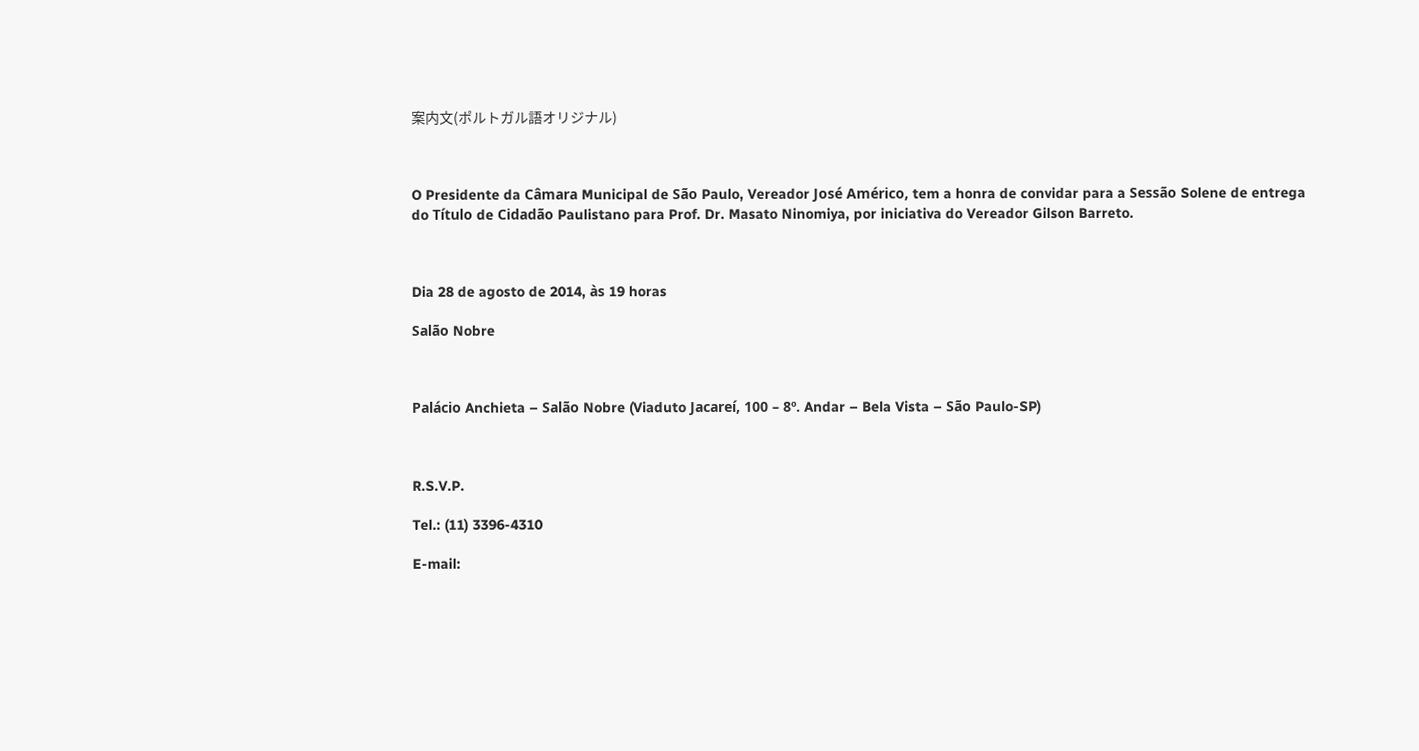案内文(ポルトガル語オリジナル)



O Presidente da Câmara Municipal de São Paulo, Vereador José Américo, tem a honra de convidar para a Sessão Solene de entrega do Título de Cidadão Paulistano para Prof. Dr. Masato Ninomiya, por iniciativa do Vereador Gilson Barreto.



Dia 28 de agosto de 2014, às 19 horas

Salão Nobre



Palácio Anchieta – Salão Nobre (Viaduto Jacareí, 100 – 8º. Andar – Bela Vista – São Paulo-SP)



R.S.V.P.

Tel.: (11) 3396-4310

E-mail: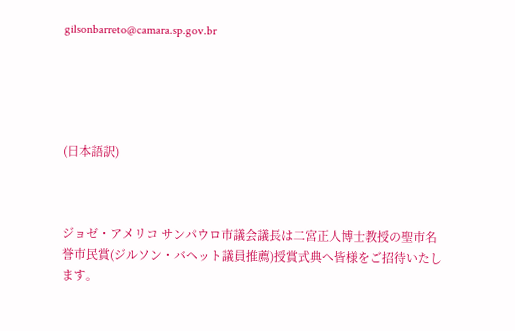gilsonbarreto@camara.sp.gov.br





(日本語訳)



ジョゼ・アメリコ サンパウロ市議会議長は二宮正人博士教授の聖市名誉市民賞(ジルソン・バヘット議員推薦)授賞式典へ皆様をご招待いたします。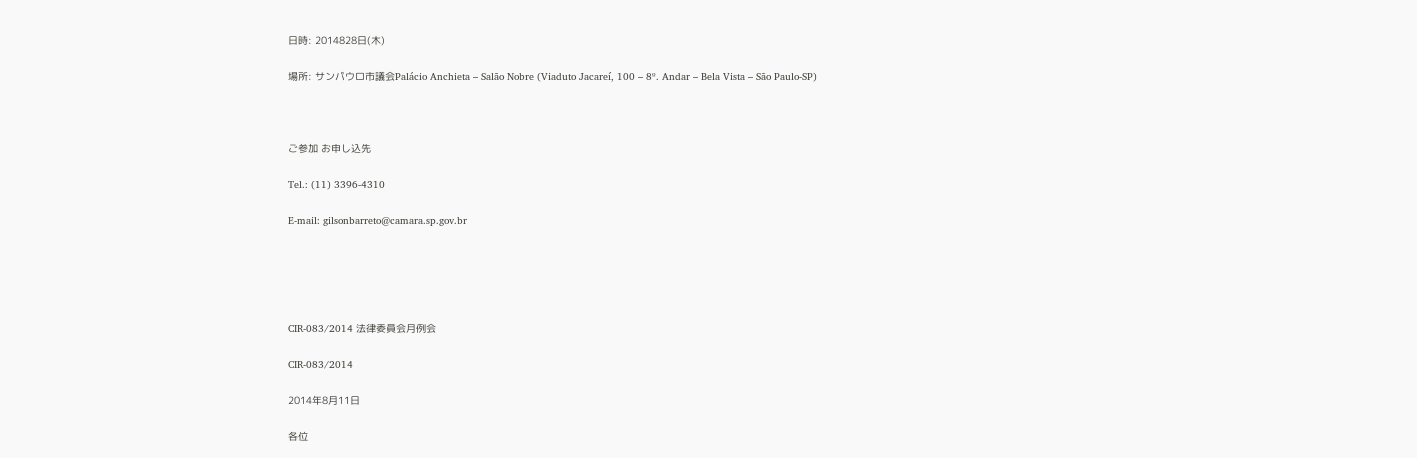日時: 2014828日(木)

場所: サンパウロ市議会Palácio Anchieta – Salão Nobre (Viaduto Jacareí, 100 – 8º. Andar – Bela Vista – São Paulo-SP)



ご参加 お申し込先

Tel.: (11) 3396-4310

E-mail: gilsonbarreto@camara.sp.gov.br





CIR-083/2014 法律委員会月例会

CIR‐083/2014

2014年8月11日

各位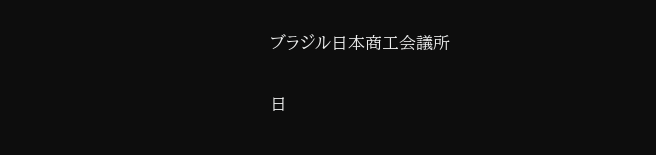ブラジル日本商工会議所

日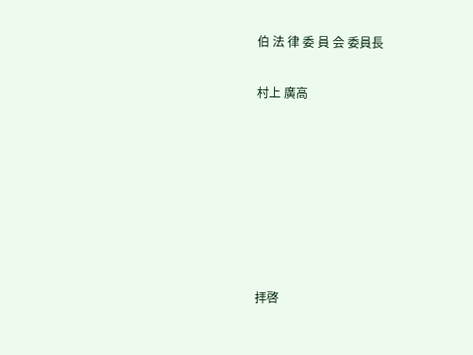伯 法 律 委 員 会 委員長

村上 廣高







拝啓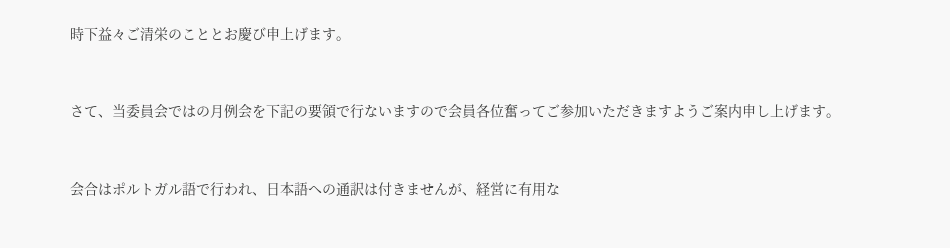時下益々ご清栄のこととお慶び申上げます。



さて、当委員会ではの月例会を下記の要領で行ないますので会員各位奮ってご参加いただきますようご案内申し上げます。



会合はポルトガル語で行われ、日本語への通訳は付きませんが、経営に有用な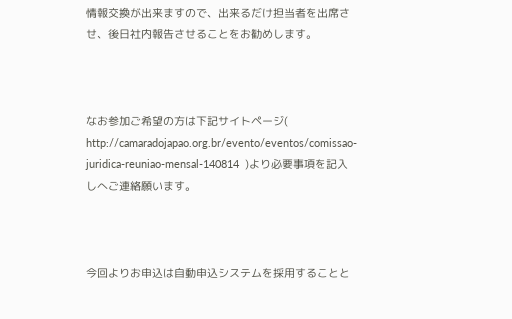情報交換が出来ますので、出来るだけ担当者を出席させ、後日社内報告させることをお勧めします。



なお参加ご希望の方は下記サイトページ( http://camaradojapao.org.br/evento/eventos/comissao-juridica-reuniao-mensal-140814  )より必要事項を記入しへご連絡願います。



今回よりお申込は自動申込システムを採用することと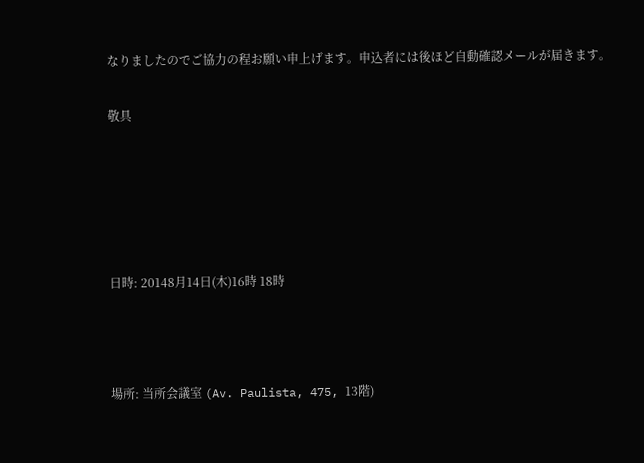なりましたのでご協力の程お願い申上げます。申込者には後ほど自動確認メールが届きます。

敬具





日時: 20148月14日(木)16時 18時



場所: 当所会議室 (Av. Paulista, 475, 13階)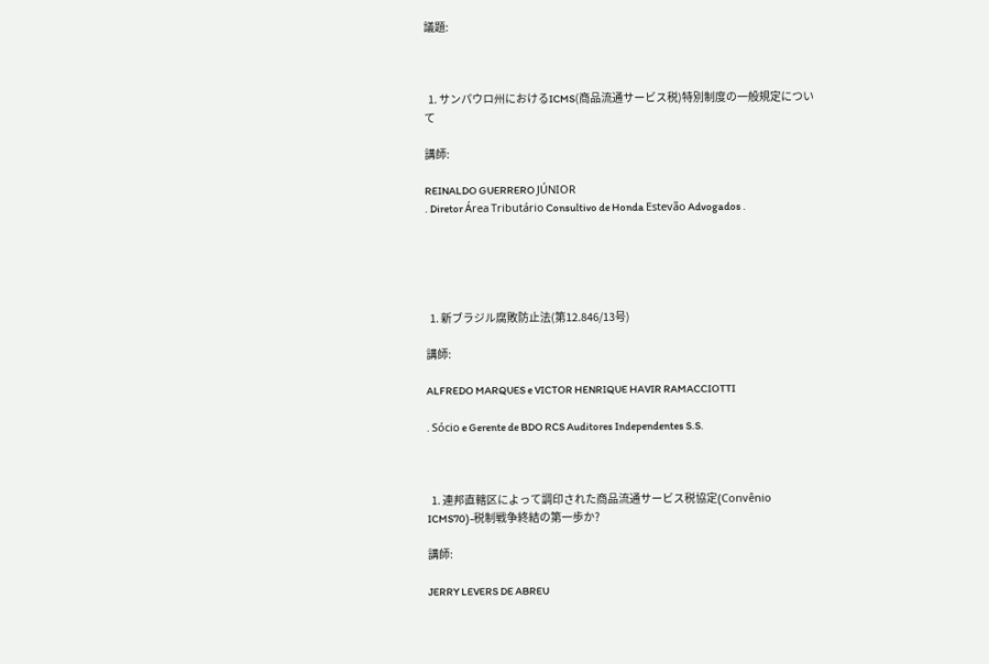議題:



  1. サンパウロ州におけるICMS(商品流通サービス税)特別制度の一般規定について

講師:

REINALDO GUERRERO JÚNIOR
. Diretor Área Tributário Consultivo de Honda Estevão Advogados .





  1. 新ブラジル腐敗防止法(第12.846/13号)

講師:

ALFREDO MARQUES e VICTOR HENRIQUE HAVIR RAMACCIOTTI

. Sócio e Gerente de BDO RCS Auditores Independentes S.S.



  1. 連邦直轄区によって調印された商品流通サービス税協定(Convênio ICMS70)-税制戦争終結の第一歩か?

講師:

JERRY LEVERS DE ABREU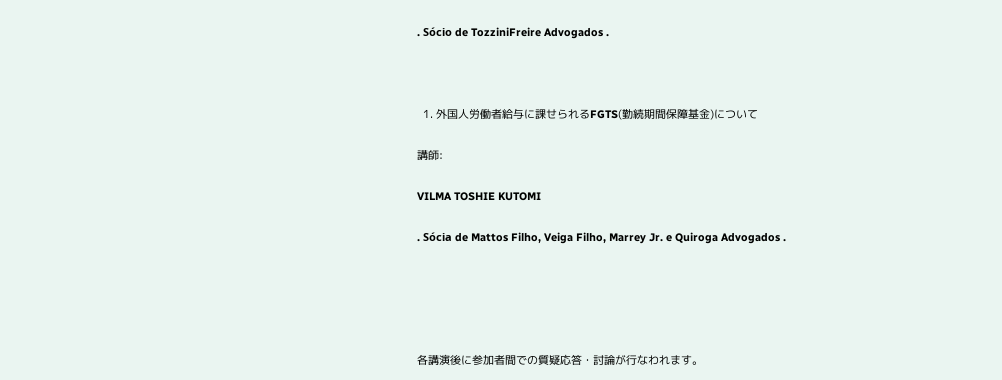. Sócio de TozziniFreire Advogados .



  1. 外国人労働者給与に課せられるFGTS(勤続期間保障基金)について

講師:

VILMA TOSHIE KUTOMI

. Sócia de Mattos Filho, Veiga Filho, Marrey Jr. e Quiroga Advogados .





各講演後に参加者間での質疑応答・討論が行なわれます。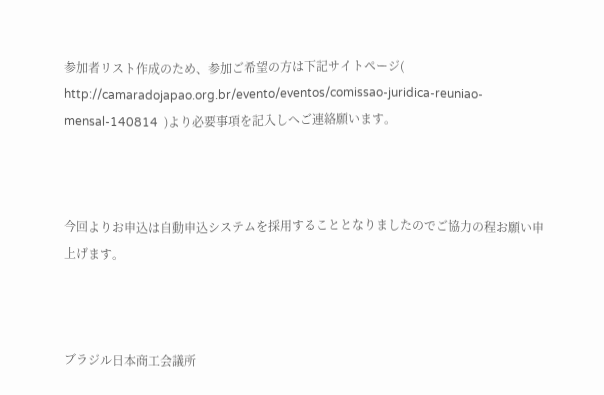参加者リスト作成のため、参加ご希望の方は下記サイトページ( http://camaradojapao.org.br/evento/eventos/comissao-juridica-reuniao-mensal-140814  )より必要事項を記入しへご連絡願います。



今回よりお申込は自動申込システムを採用することとなりましたのでご協力の程お願い申上げます。



ブラジル日本商工会議所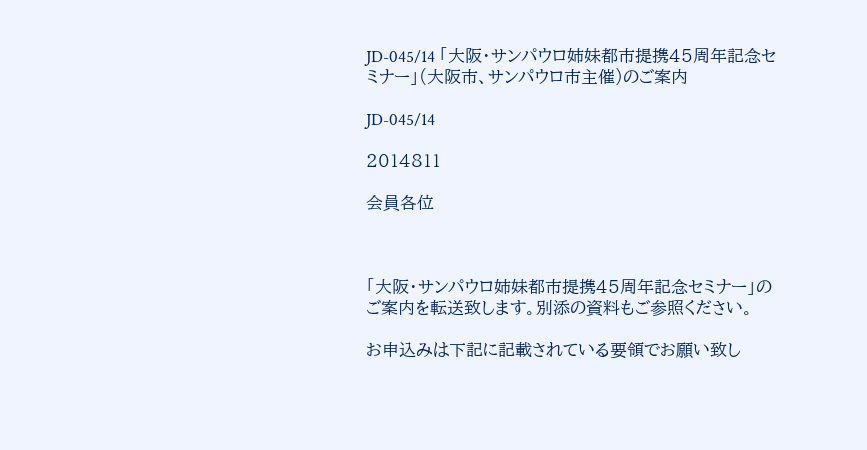JD-045/14 「大阪・サンパウロ姉妹都市提携45周年記念セミナー」(大阪市、サンパウロ市主催)のご案内

JD-045/14

2014811

会員各位



「大阪・サンパウロ姉妹都市提携45周年記念セミナー」のご案内を転送致します。別添の資料もご参照ください。

お申込みは下記に記載されている要領でお願い致し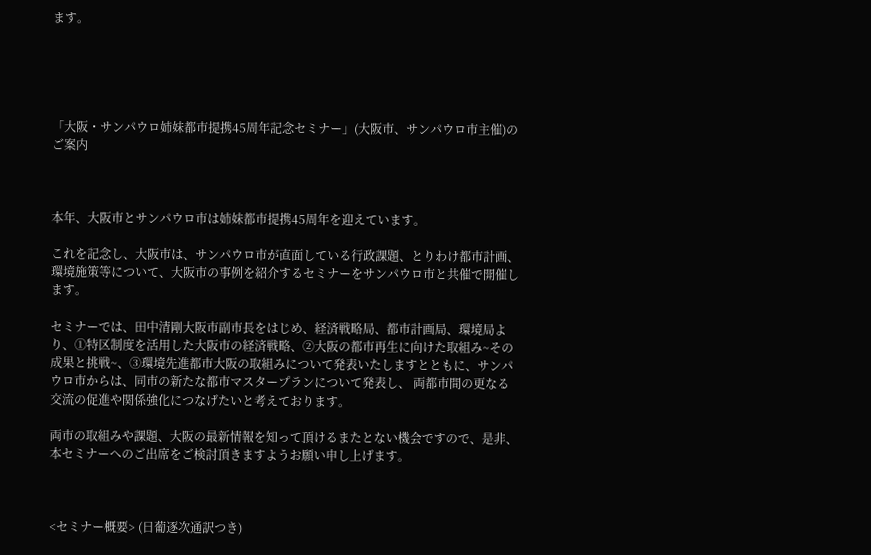ます。





「大阪・サンパウロ姉妹都市提携45周年記念セミナー」(大阪市、サンパウロ市主催)のご案内



本年、大阪市とサンパウロ市は姉妹都市提携45周年を迎えています。

これを記念し、大阪市は、サンパウロ市が直面している行政課題、とりわけ都市計画、環境施策等について、大阪市の事例を紹介するセミナーをサンパウロ市と共催で開催します。

セミナーでは、田中清剛大阪市副市長をはじめ、経済戦略局、都市計画局、環境局より、①特区制度を活用した大阪市の経済戦略、②大阪の都市再生に向けた取組み~その成果と挑戦~、③環境先進都市大阪の取組みについて発表いたしますとともに、サンパウロ市からは、同市の新たな都市マスタープランについて発表し、 両都市間の更なる交流の促進や関係強化につなげたいと考えております。

両市の取組みや課題、大阪の最新情報を知って頂けるまたとない機会ですので、是非、本セミナーへのご出席をご検討頂きますようお願い申し上げます。



<セミナー概要> (日葡逐次通訳つき)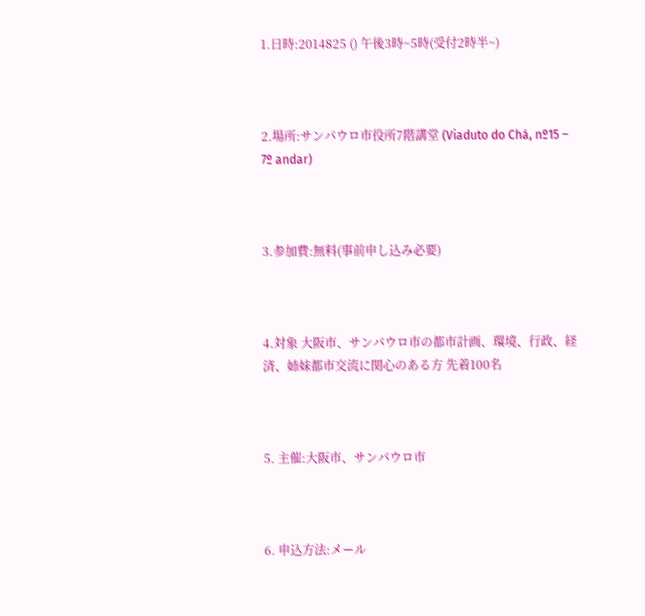1.日時:2014825 () 午後3時~5時(受付2時半~)



2.場所:サンパウロ市役所7階講堂 (Viaduto do Chá, nº15 – 7º andar)



3.参加費:無料(事前申し込み必要)



4.対象 大阪市、サンパウロ市の都市計画、環境、行政、経済、姉妹都市交流に関心のある方 先着100名



5. 主催:大阪市、サンパウロ市



6. 申込方法:メール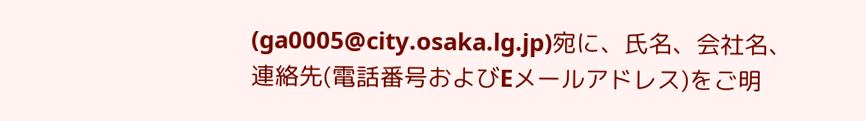(ga0005@city.osaka.lg.jp)宛に、氏名、会社名、連絡先(電話番号およびEメールアドレス)をご明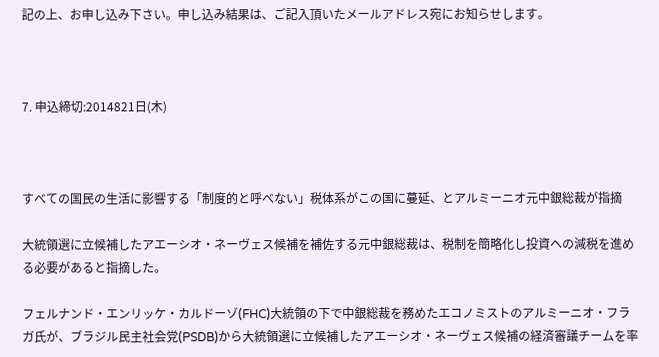記の上、お申し込み下さい。申し込み結果は、ご記入頂いたメールアドレス宛にお知らせします。



7. 申込締切:2014821日(木)



すべての国民の生活に影響する「制度的と呼べない」税体系がこの国に蔓延、とアルミーニオ元中銀総裁が指摘

大統領選に立候補したアエーシオ・ネーヴェス候補を補佐する元中銀総裁は、税制を簡略化し投資への減税を進める必要があると指摘した。

フェルナンド・エンリッケ・カルドーゾ(FHC)大統領の下で中銀総裁を務めたエコノミストのアルミーニオ・フラガ氏が、ブラジル民主社会党(PSDB)から大統領選に立候補したアエーシオ・ネーヴェス候補の経済審議チームを率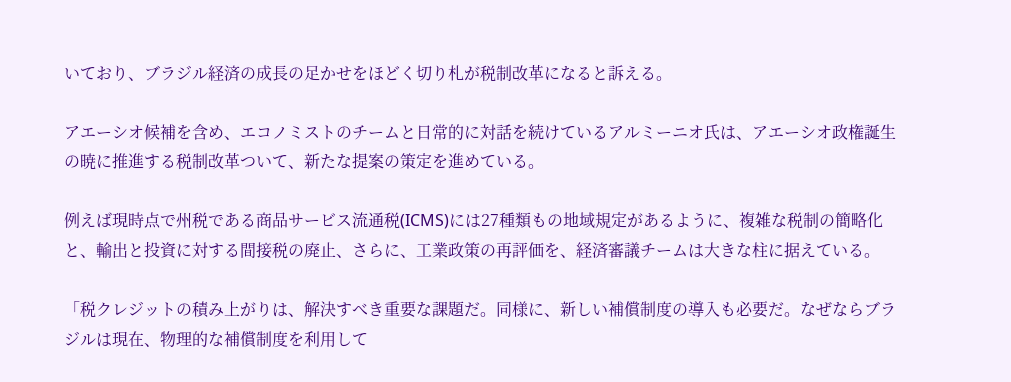いており、ブラジル経済の成長の足かせをほどく切り札が税制改革になると訴える。

アエーシオ候補を含め、エコノミストのチームと日常的に対話を続けているアルミーニオ氏は、アエーシオ政権誕生の暁に推進する税制改革ついて、新たな提案の策定を進めている。

例えば現時点で州税である商品サービス流通税(ICMS)には27種類もの地域規定があるように、複雑な税制の簡略化と、輸出と投資に対する間接税の廃止、さらに、工業政策の再評価を、経済審議チームは大きな柱に据えている。

「税クレジットの積み上がりは、解決すべき重要な課題だ。同様に、新しい補償制度の導入も必要だ。なぜならブラジルは現在、物理的な補償制度を利用して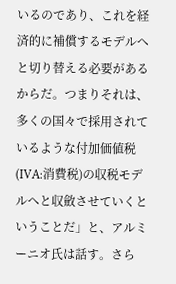いるのであり、これを経済的に補償するモデルへと切り替える必要があるからだ。つまりそれは、多くの国々で採用されているような付加価値税(IVA:消費税)の収税モデルへと収斂させていくということだ」と、アルミーニオ氏は話す。さら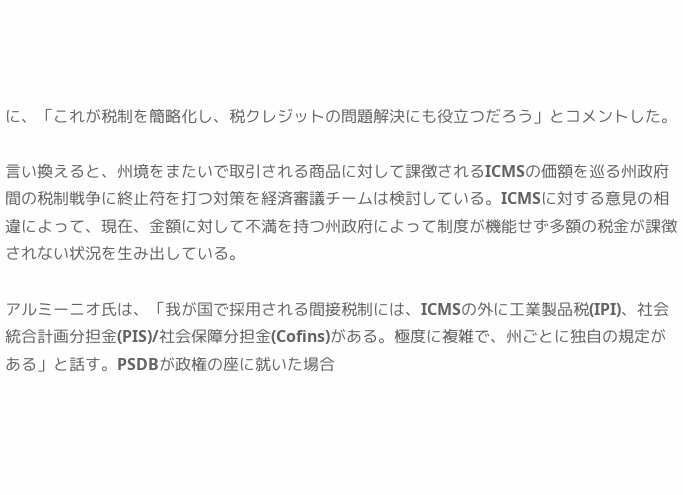に、「これが税制を簡略化し、税クレジットの問題解決にも役立つだろう」とコメントした。

言い換えると、州境をまたいで取引される商品に対して課徴されるICMSの価額を巡る州政府間の税制戦争に終止符を打つ対策を経済審議チームは検討している。ICMSに対する意見の相違によって、現在、金額に対して不満を持つ州政府によって制度が機能せず多額の税金が課徴されない状況を生み出している。

アルミーニオ氏は、「我が国で採用される間接税制には、ICMSの外に工業製品税(IPI)、社会統合計画分担金(PIS)/社会保障分担金(Cofins)がある。極度に複雑で、州ごとに独自の規定がある」と話す。PSDBが政権の座に就いた場合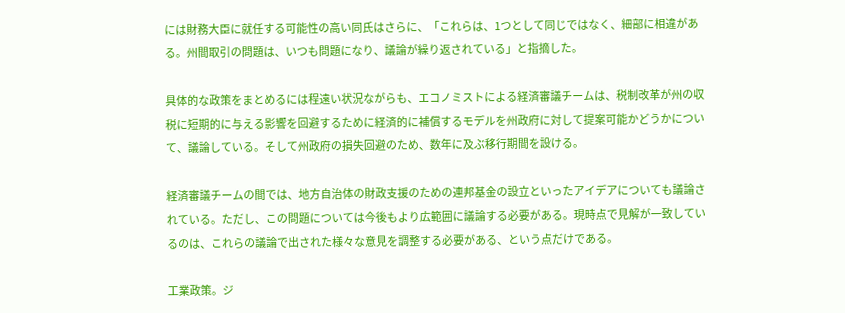には財務大臣に就任する可能性の高い同氏はさらに、「これらは、1つとして同じではなく、細部に相違がある。州間取引の問題は、いつも問題になり、議論が繰り返されている」と指摘した。

具体的な政策をまとめるには程遠い状況ながらも、エコノミストによる経済審議チームは、税制改革が州の収税に短期的に与える影響を回避するために経済的に補償するモデルを州政府に対して提案可能かどうかについて、議論している。そして州政府の損失回避のため、数年に及ぶ移行期間を設ける。

経済審議チームの間では、地方自治体の財政支援のための連邦基金の設立といったアイデアについても議論されている。ただし、この問題については今後もより広範囲に議論する必要がある。現時点で見解が一致しているのは、これらの議論で出された様々な意見を調整する必要がある、という点だけである。

工業政策。ジ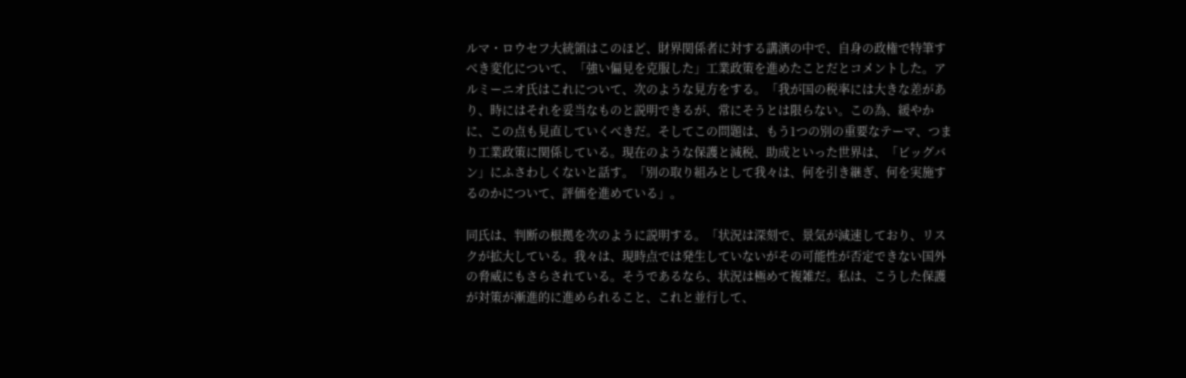ルマ・ロウセフ大統領はこのほど、財界関係者に対する講演の中で、自身の政権で特筆すべき変化について、「強い偏見を克服した」工業政策を進めたことだとコメントした。アルミーニオ氏はこれについて、次のような見方をする。「我が国の税率には大きな差があり、時にはそれを妥当なものと説明できるが、常にそうとは限らない。この為、緩やかに、この点も見直していくべきだ。そしてこの問題は、もう1つの別の重要なテーマ、つまり工業政策に関係している。現在のような保護と減税、助成といった世界は、「ビッグバン」にふさわしくないと話す。「別の取り組みとして我々は、何を引き継ぎ、何を実施するのかについて、評価を進めている」。

同氏は、判断の根拠を次のように説明する。「状況は深刻で、景気が減速しており、リスクが拡大している。我々は、現時点では発生していないがその可能性が否定できない国外の脅威にもさらされている。そうであるなら、状況は極めて複雑だ。私は、こうした保護が対策が漸進的に進められること、これと並行して、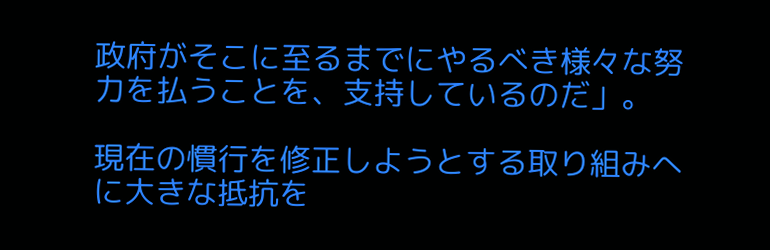政府がそこに至るまでにやるべき様々な努力を払うことを、支持しているのだ」。

現在の慣行を修正しようとする取り組みへに大きな抵抗を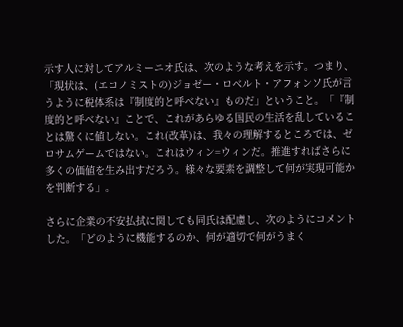示す人に対してアルミーニオ氏は、次のような考えを示す。つまり、「現状は、(エコノミストの)ジョゼー・ロベルト・アフォンソ氏が言うように税体系は『制度的と呼べない』ものだ」ということ。「『制度的と呼べない』ことで、これがあらゆる国民の生活を乱していることは驚くに値しない。これ(改革)は、我々の理解するところでは、ゼロサムゲームではない。これはウィン=ウィンだ。推進すればさらに多くの価値を生み出すだろう。様々な要素を調整して何が実現可能かを判断する」。

さらに企業の不安払拭に関しても同氏は配慮し、次のようにコメントした。「どのように機能するのか、何が適切で何がうまく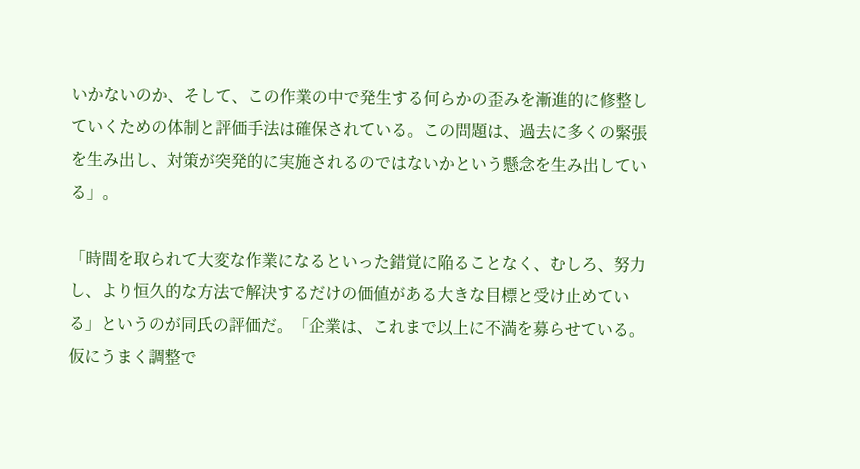いかないのか、そして、この作業の中で発生する何らかの歪みを漸進的に修整していくための体制と評価手法は確保されている。この問題は、過去に多くの緊張を生み出し、対策が突発的に実施されるのではないかという懸念を生み出している」。

「時間を取られて大変な作業になるといった錯覚に陥ることなく、むしろ、努力し、より恒久的な方法で解決するだけの価値がある大きな目標と受け止めている」というのが同氏の評価だ。「企業は、これまで以上に不満を募らせている。仮にうまく調整で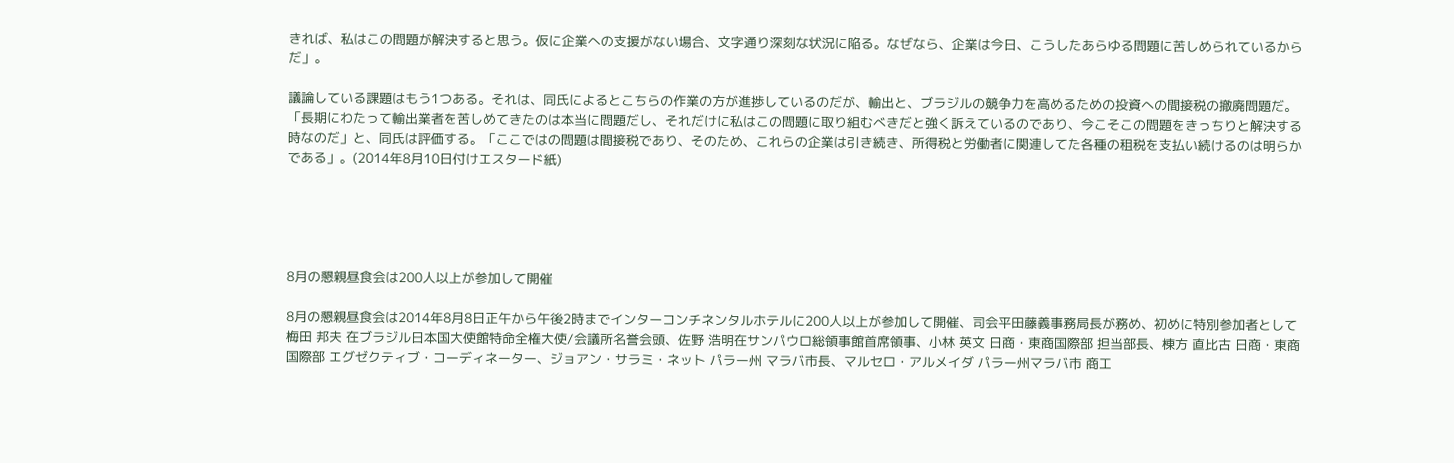きれば、私はこの問題が解決すると思う。仮に企業への支援がない場合、文字通り深刻な状況に陥る。なぜなら、企業は今日、こうしたあらゆる問題に苦しめられているからだ」。

議論している課題はもう1つある。それは、同氏によるとこちらの作業の方が進捗しているのだが、輸出と、ブラジルの競争力を高めるための投資への間接税の撤廃問題だ。「長期にわたって輸出業者を苦しめてきたのは本当に問題だし、それだけに私はこの問題に取り組むべきだと強く訴えているのであり、今こそこの問題をきっちりと解決する時なのだ」と、同氏は評価する。「ここではの問題は間接税であり、そのため、これらの企業は引き続き、所得税と労働者に関連してた各種の租税を支払い続けるのは明らかである」。(2014年8月10日付けエスタード紙)





8月の懇親昼食会は200人以上が参加して開催

8月の懇親昼食会は2014年8月8日正午から午後2時までインターコンチネンタルホテルに200人以上が参加して開催、司会平田藤義事務局長が務め、初めに特別参加者として梅田 邦夫 在ブラジル日本国大使館特命全権大使/会議所名誉会頭、佐野 浩明在サンパウロ総領事館首席領事、小林 英文 日商・東商国際部 担当部長、棟方 直比古 日商・東商国際部 エグゼクティブ・コーディネーター、ジョアン・サラミ・ネット パラー州 マラバ市長、マルセロ・アルメイダ パラー州マラバ市 商工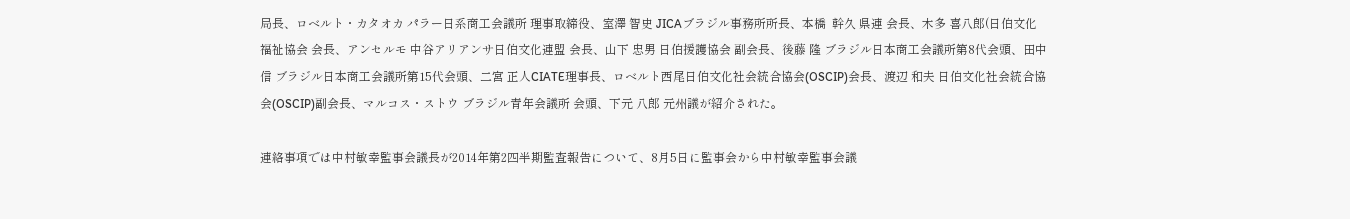局長、ロベルト・カタオカ パラー日系商工会議所 理事取締役、室澤 智史 JICAブラジル事務所所長、本橋  幹久 県連 会長、木多 喜八郎(日伯文化福祉協会 会長、アンセルモ 中谷アリアンサ日伯文化連盟 会長、山下 忠男 日伯援護協会 副会長、後藤 隆 ブラジル日本商工会議所第8代会頭、田中 信 ブラジル日本商工会議所第15代会頭、二宮 正人CIATE理事長、ロベルト西尾日伯文化社会統合協会(OSCIP)会長、渡辺 和夫 日伯文化社会統合協会(OSCIP)副会長、マルコス・ストウ ブラジル青年会議所 会頭、下元 八郎 元州議が紹介された。

連絡事項では中村敏幸監事会議長が2014年第2四半期監査報告について、8月5日に監事会から中村敏幸監事会議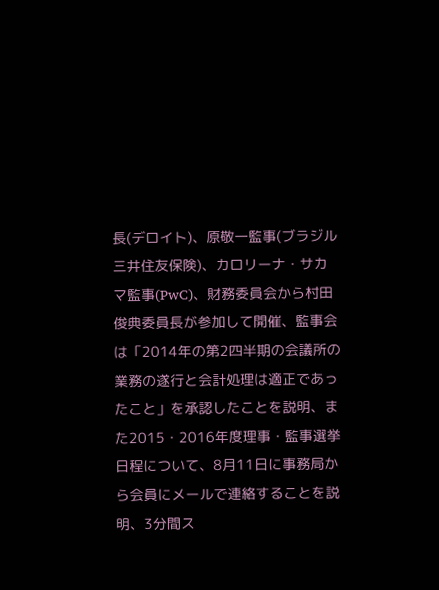長(デロイト)、原敬一監事(ブラジル三井住友保険)、カロリーナ・サカマ監事(PwC)、財務委員会から村田 俊典委員長が参加して開催、監事会は「2014年の第2四半期の会議所の業務の遂行と会計処理は適正であったこと」を承認したことを説明、また2015・2016年度理事・監事選挙日程について、8月11日に事務局から会員にメールで連絡することを説明、3分間ス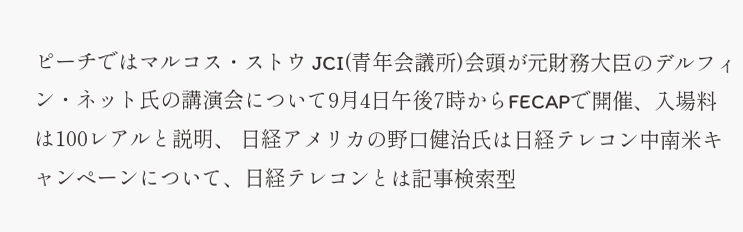ピーチではマルコス・ストウ JCI(青年会議所)会頭が元財務大臣のデルフィン・ネット氏の講演会について9月4日午後7時からFECAPで開催、入場料は100レアルと説明、 日経アメリカの野口健治氏は日経テレコン中南米キャンペーンについて、日経テレコンとは記事検索型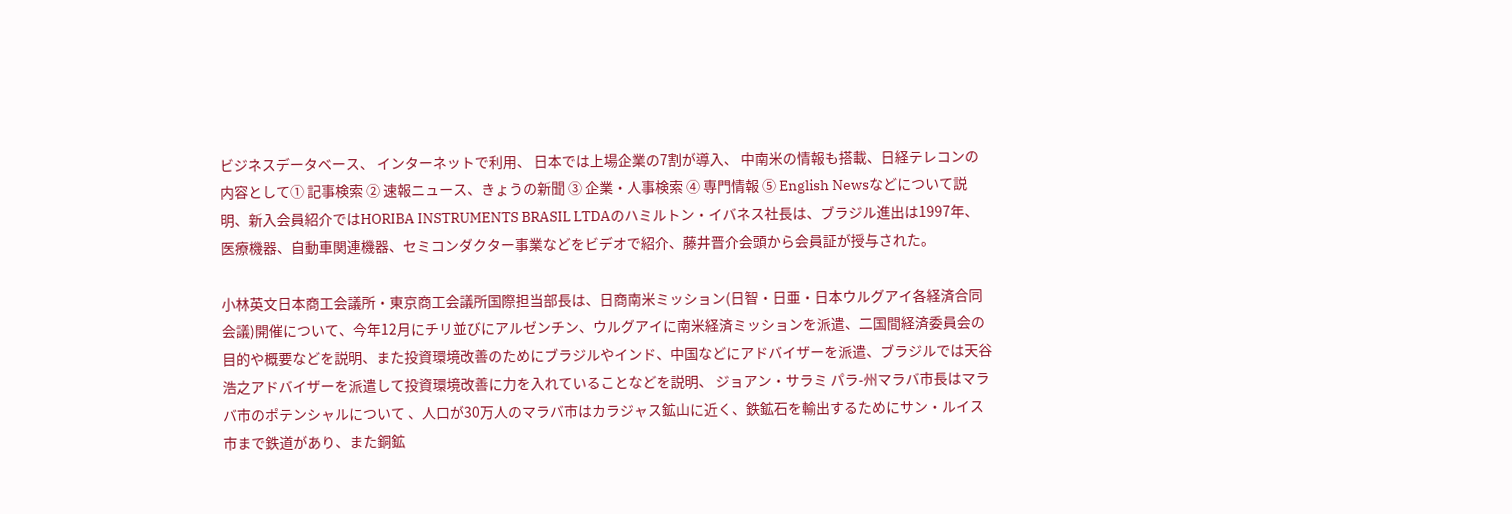ビジネスデータベース、 インターネットで利用、 日本では上場企業の7割が導入、 中南米の情報も搭載、日経テレコンの内容として① 記事検索 ② 速報ニュース、きょうの新聞 ③ 企業・人事検索 ④ 専門情報 ⑤ English Newsなどについて説明、新入会員紹介ではHORIBA INSTRUMENTS BRASIL LTDAのハミルトン・イバネス社長は、ブラジル進出は1997年、医療機器、自動車関連機器、セミコンダクター事業などをビデオで紹介、藤井晋介会頭から会員証が授与された。

小林英文日本商工会議所・東京商工会議所国際担当部長は、日商南米ミッション(日智・日亜・日本ウルグアイ各経済合同会議)開催について、今年12月にチリ並びにアルゼンチン、ウルグアイに南米経済ミッションを派遣、二国間経済委員会の目的や概要などを説明、また投資環境改善のためにブラジルやインド、中国などにアドバイザーを派遣、ブラジルでは天谷浩之アドバイザーを派遣して投資環境改善に力を入れていることなどを説明、 ジョアン・サラミ パラ-州マラバ市長はマラバ市のポテンシャルについて 、人口が30万人のマラバ市はカラジャス鉱山に近く、鉄鉱石を輸出するためにサン・ルイス市まで鉄道があり、また銅鉱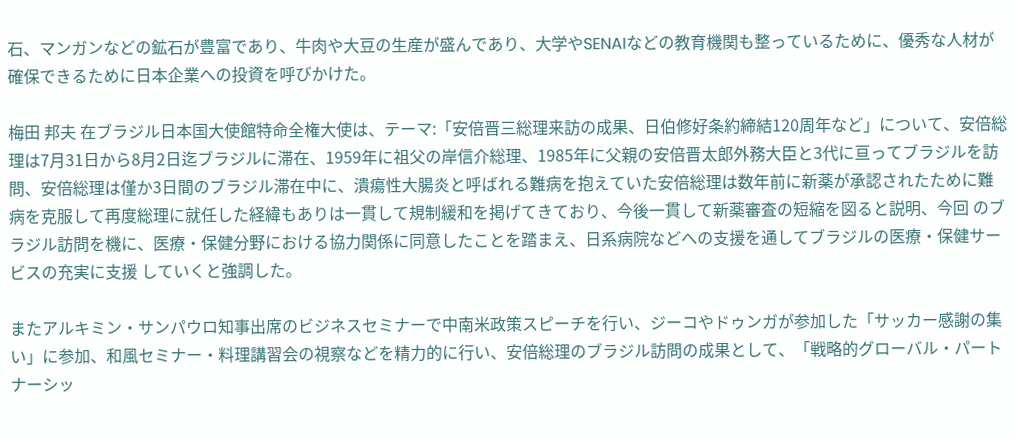石、マンガンなどの鉱石が豊富であり、牛肉や大豆の生産が盛んであり、大学やSENAIなどの教育機関も整っているために、優秀な人材が確保できるために日本企業への投資を呼びかけた。

梅田 邦夫 在ブラジル日本国大使館特命全権大使は、テーマ:「安倍晋三総理来訪の成果、日伯修好条約締結120周年など」について、安倍総理は7月31日から8月2日迄ブラジルに滞在、1959年に祖父の岸信介総理、1985年に父親の安倍晋太郎外務大臣と3代に亘ってブラジルを訪問、安倍総理は僅か3日間のブラジル滞在中に、潰瘍性大腸炎と呼ばれる難病を抱えていた安倍総理は数年前に新薬が承認されたために難病を克服して再度総理に就任した経緯もありは一貫して規制緩和を掲げてきており、今後一貫して新薬審査の短縮を図ると説明、今回 のブラジル訪問を機に、医療・保健分野における協力関係に同意したことを踏まえ、日系病院などへの支援を通してブラジルの医療・保健サービスの充実に支援 していくと強調した。

またアルキミン・サンパウロ知事出席のビジネスセミナーで中南米政策スピーチを行い、ジーコやドゥンガが参加した「サッカー感謝の集い」に参加、和風セミナー・料理講習会の視察などを精力的に行い、安倍総理のブラジル訪問の成果として、「戦略的グローバル・パートナーシッ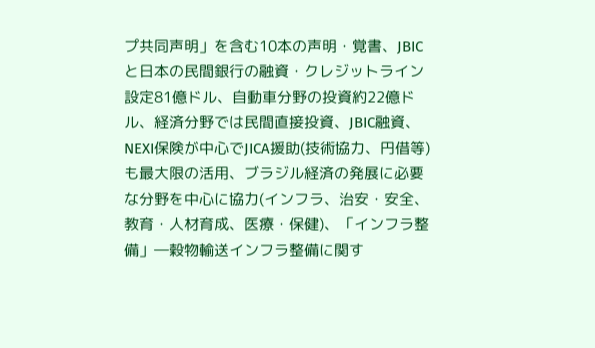プ共同声明」を含む10本の声明・覚書、JBICと日本の民間銀行の融資・クレジットライン設定81億ドル、自動車分野の投資約22億ドル、経済分野では民間直接投資、JBIC融資、NEXI保険が中心でJICA援助(技術協力、円借等)も最大限の活用、ブラジル経済の発展に必要な分野を中心に協力(インフラ、治安・安全、教育・人材育成、医療・保健)、「インフラ整備」―穀物輸送インフラ整備に関す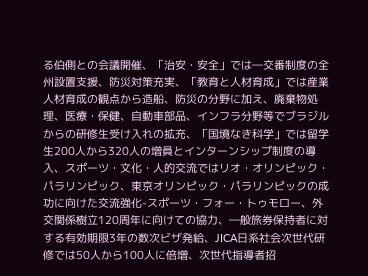る伯側との会議開催、「治安・安全」では―交番制度の全州設置支援、防災対策充実、「教育と人材育成」では産業人材育成の観点から造船、防災の分野に加え、廃棄物処理、医療・保健、自動車部品、インフラ分野等でブラジルからの研修生受け入れの拡充、「国境なき科学」では留学生200人から320人の増員とインターンシップ制度の導入、スポーツ・文化・人的交流ではリオ・オリンピック・パラリンピック、東京オリンピック・パラリンピックの成功に向けた交流強化-スポーツ・フォー・トゥモロー、外交関係樹立120周年に向けての協力、―般旅券保持者に対する有効期限3年の数次ビザ発給、JICA日系社会次世代研修では50人から100人に倍増、次世代指導者招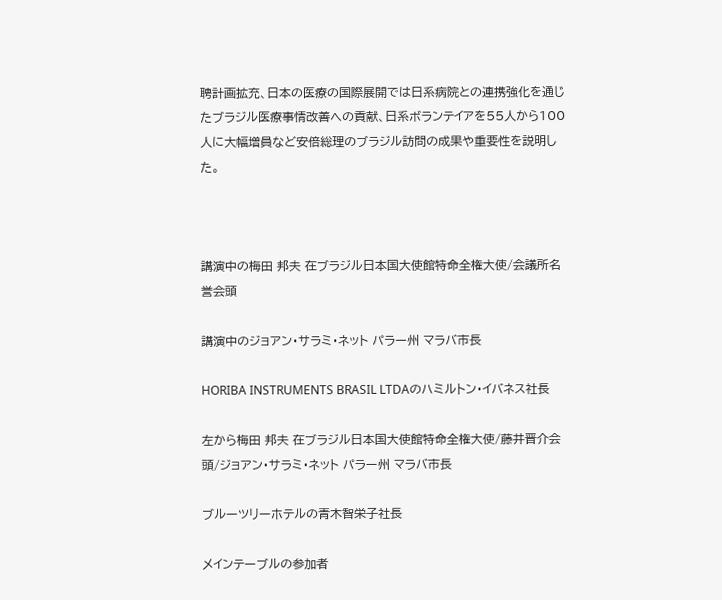聘計画拡充、日本の医療の国際展開では日系病院との連携強化を通じたブラジル医療事情改善への貢献、日系ボランテイアを55人から100人に大幅増員など安倍総理のブラジル訪問の成果や重要性を説明した。



講演中の梅田 邦夫 在ブラジル日本国大使館特命全権大使/会議所名誉会頭

講演中のジョアン・サラミ・ネット パラー州 マラバ市長

HORIBA INSTRUMENTS BRASIL LTDAのハミルトン・イバネス社長

左から梅田 邦夫 在ブラジル日本国大使館特命全権大使/藤井晋介会頭/ジョアン・サラミ・ネット パラー州 マラバ市長

ブルーツリーホテルの青木智栄子社長

メインテーブルの参加者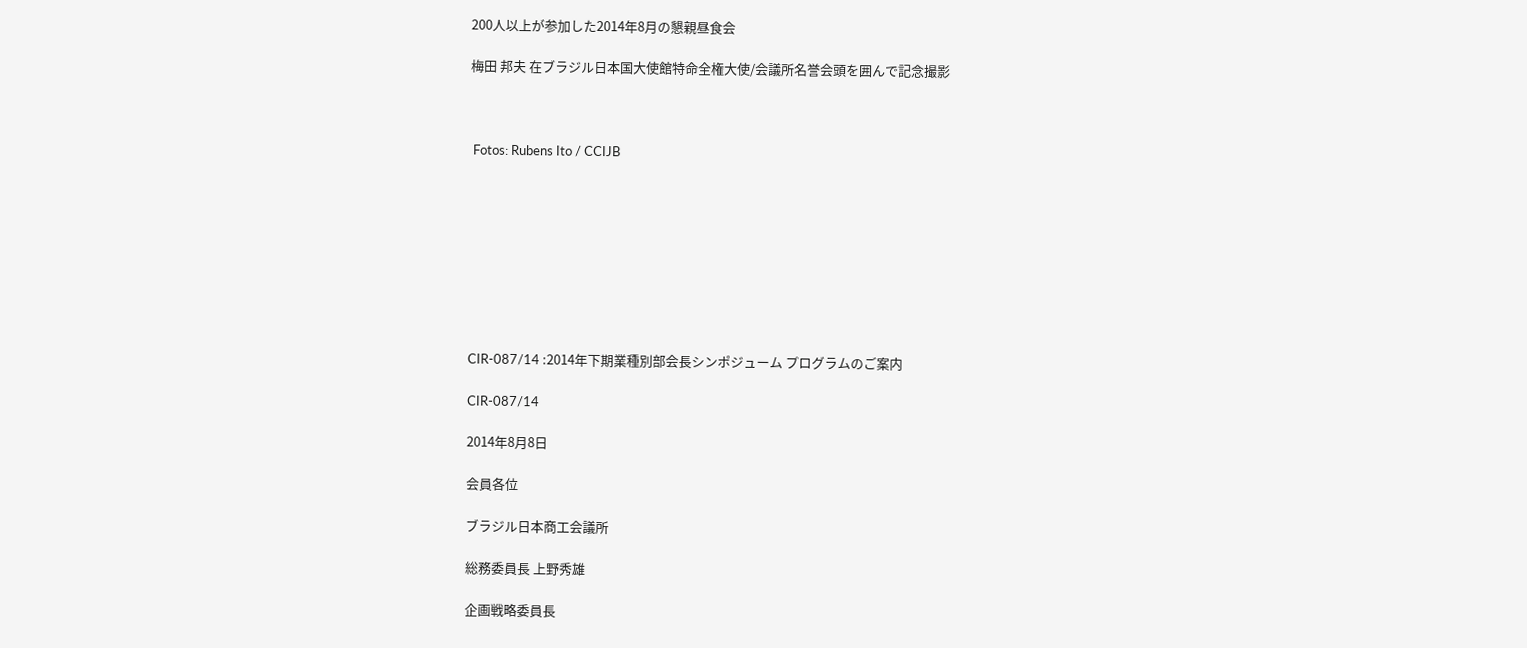200人以上が参加した2014年8月の懇親昼食会

梅田 邦夫 在ブラジル日本国大使館特命全権大使/会議所名誉会頭を囲んで記念撮影



 Fotos: Rubens Ito / CCIJB









CIR-087/14 :2014年下期業種別部会長シンポジューム プログラムのご案内

CIR-087/14

2014年8月8日

会員各位

ブラジル日本商工会議所

総務委員長 上野秀雄

企画戦略委員長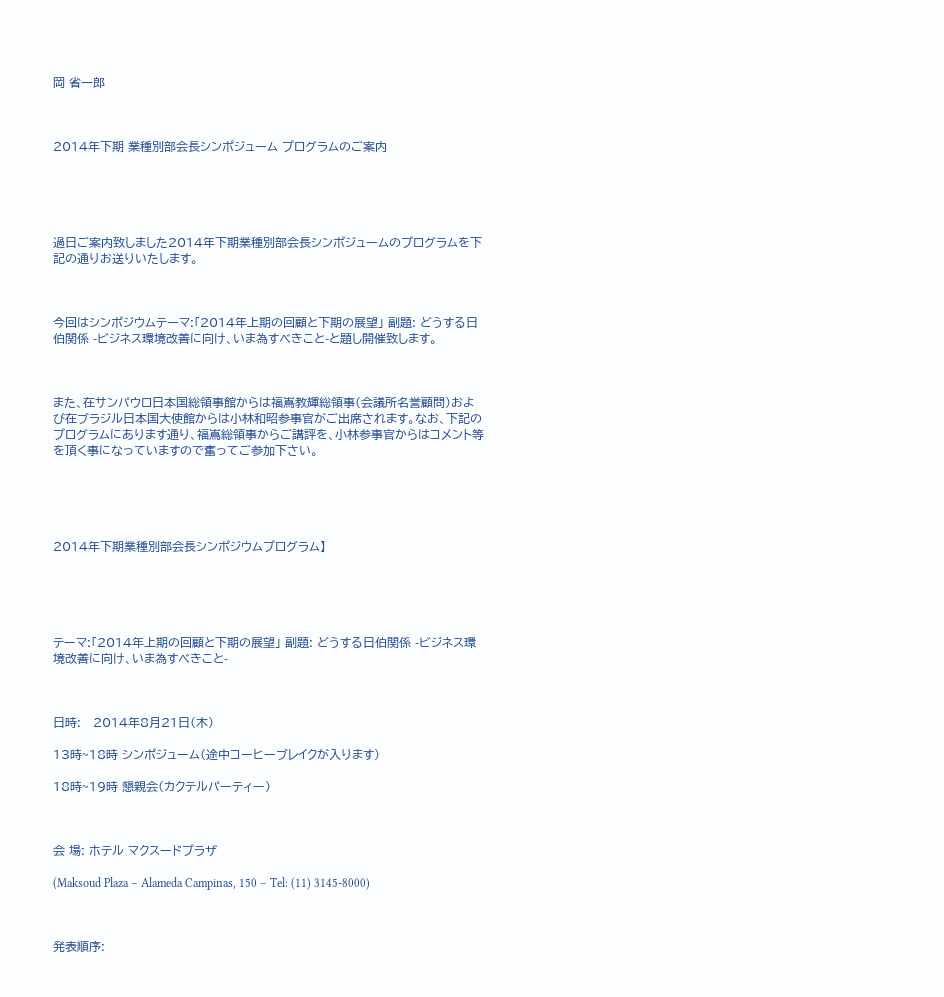岡 省一郎



2014年下期 業種別部会長シンポジューム プログラムのご案内





過日ご案内致しました2014年下期業種別部会長シンポジュームのプログラムを下記の通りお送りいたします。



今回はシンポジウムテーマ:「2014年上期の回顧と下期の展望」 副題: どうする日伯関係 -ビジネス環境改善に向け、いま為すべきこと-と題し開催致します。



また、在サンパウロ日本国総領事館からは福嶌教輝総領事(会議所名誉顧問)および在ブラジル日本国大使館からは小林和昭参事官がご出席されます。なお、下記のプログラムにあります通り、福嶌総領事からご講評を、小林参事官からはコメント等を頂く事になっていますので奮ってご参加下さい。





2014年下期業種別部会長シンポジウムプログラム】





テーマ:「2014年上期の回顧と下期の展望」 副題: どうする日伯関係 -ビジネス環境改善に向け、いま為すべきこと-



日時:   2014年8月21日(木)

13時~18時 シンポジューム(途中コーヒーブレイクが入ります)

18時~19時 懇親会(カクテルパーティー)



会 場: ホテル マクスードプラザ

(Maksoud Plaza – Alameda Campinas, 150 – Tel: (11) 3145-8000)



発表順序: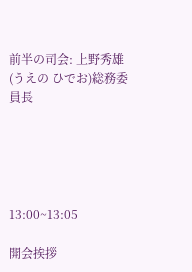前半の司会: 上野秀雄 (うえの ひでお)総務委員長





13:00~13:05

開会挨拶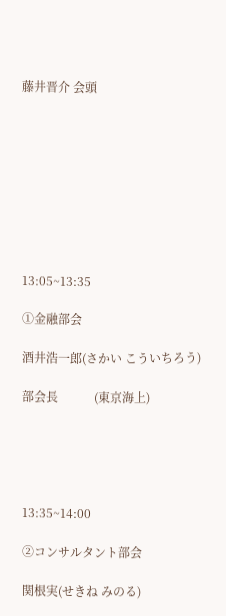藤井晋介 会頭









13:05~13:35

①金融部会

酒井浩一郎(さかい こういちろう)

部会長            (東京海上)





13:35~14:00

②コンサルタント部会

関根実(せきね みのる)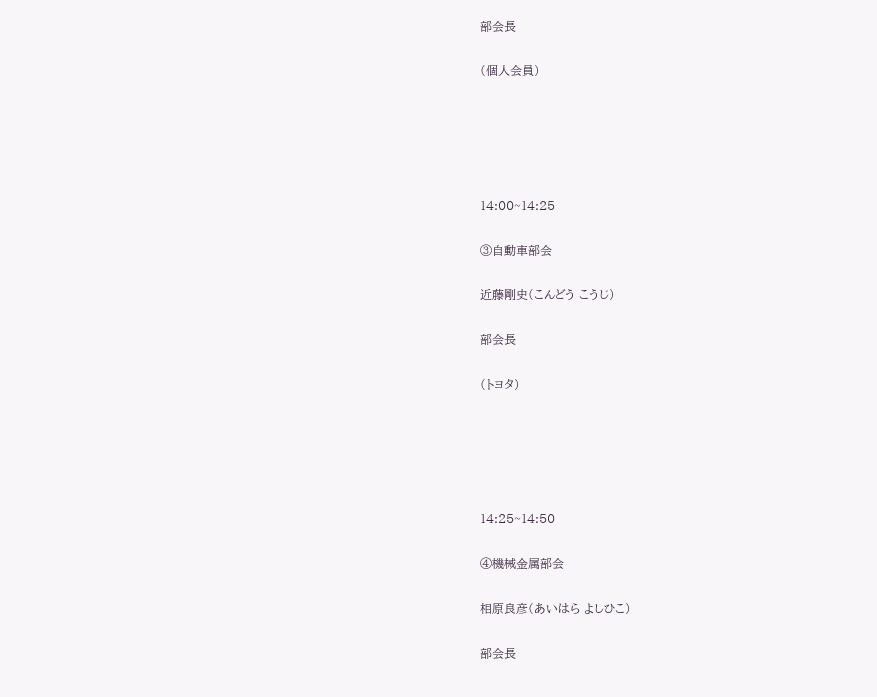部会長

(個人会員)





14:00~14:25

③自動車部会

近藤剛史(こんどう こうじ)

部会長

(トヨタ)





14:25~14:50

④機械金属部会

相原良彦(あいはら よしひこ)

部会長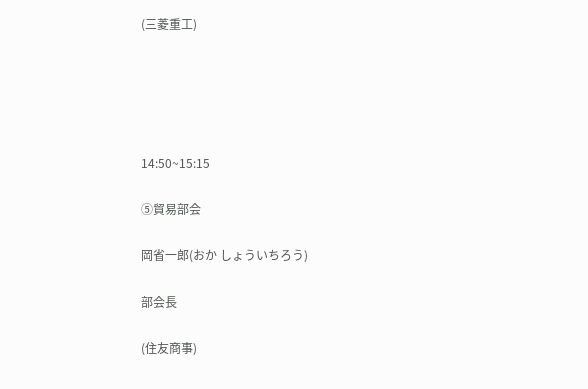(三菱重工)





14:50~15:15

⑤貿易部会

岡省一郎(おか しょういちろう)

部会長

(住友商事)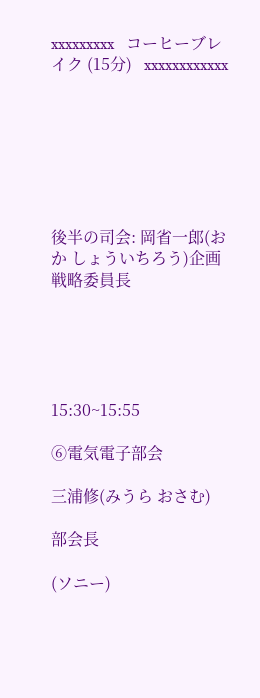xxxxxxxxx   コーヒーブレイク (15分)   xxxxxxxxxxxx







後半の司会: 岡省一郎(おか しょういちろう)企画戦略委員長





15:30~15:55

⑥電気電子部会

三浦修(みうら おさむ)

部会長

(ソニー)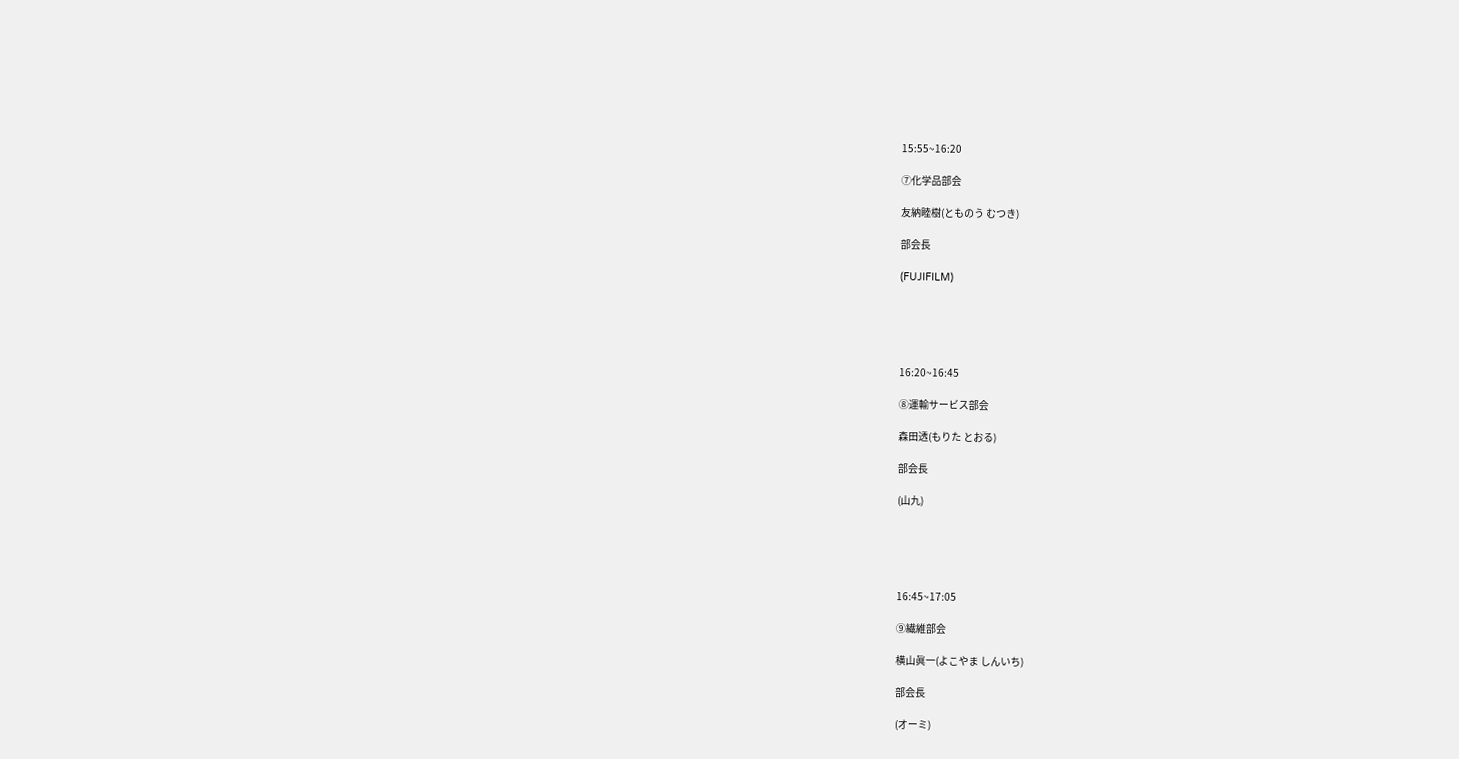15:55~16:20

⑦化学品部会

友納睦樹(とものう むつき)

部会長

(FUJIFILM)





16:20~16:45

⑧運輸サービス部会

森田透(もりた とおる)

部会長

(山九)





16:45~17:05

⑨繊維部会

横山眞一(よこやま しんいち)

部会長

(オーミ)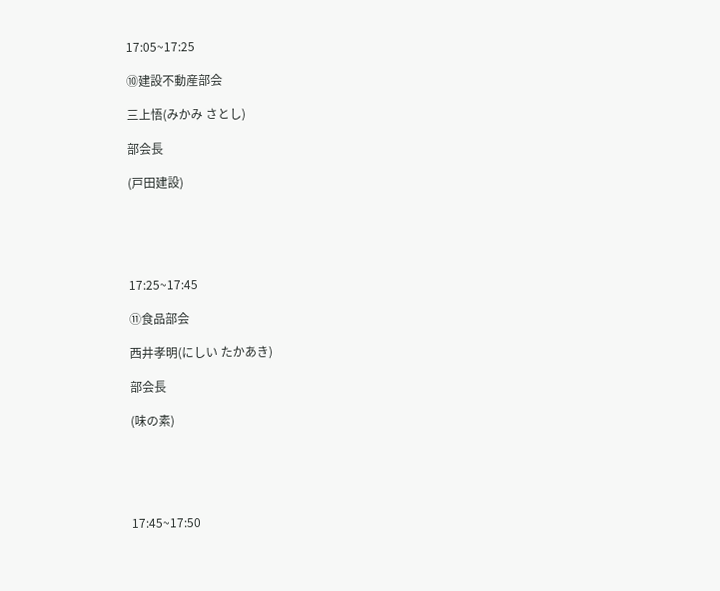17:05~17:25

⑩建設不動産部会

三上悟(みかみ さとし)

部会長

(戸田建設)





17:25~17:45

⑪食品部会

西井孝明(にしい たかあき)

部会長

(味の素)





17:45~17:50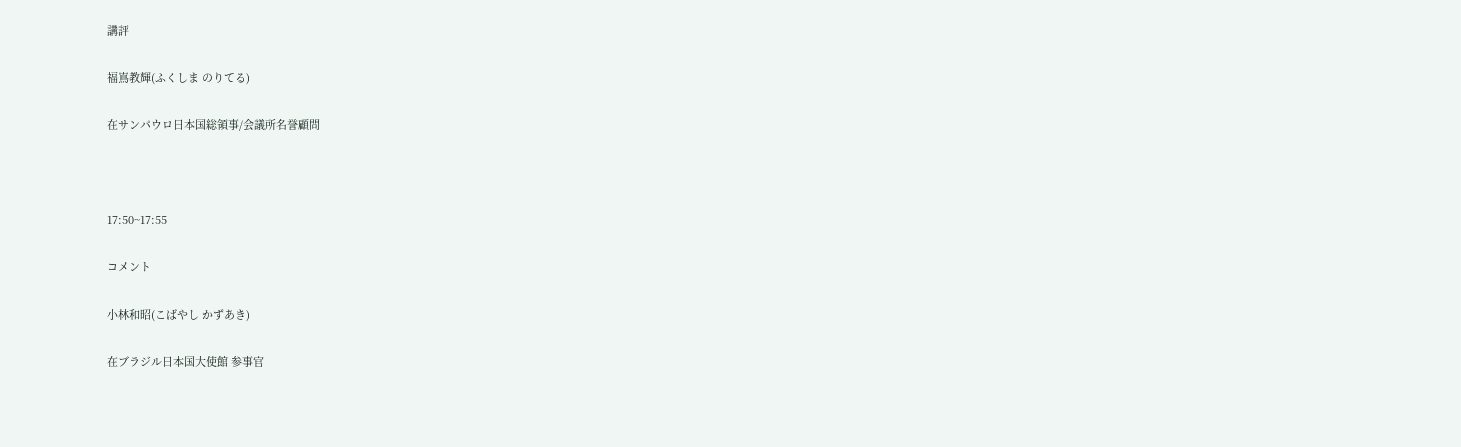講評

福嶌教輝(ふくしま のりてる)

在サンパウロ日本国総領事/会議所名誉顧問



17:50~17:55

コメント

小林和昭(こばやし かずあき)

在ブラジル日本国大使館 参事官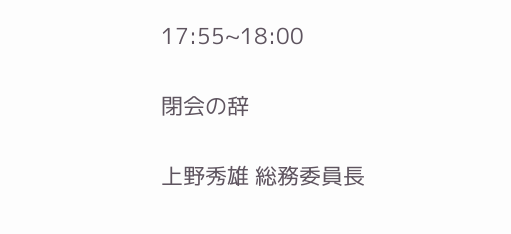17:55~18:00

閉会の辞

上野秀雄 総務委員長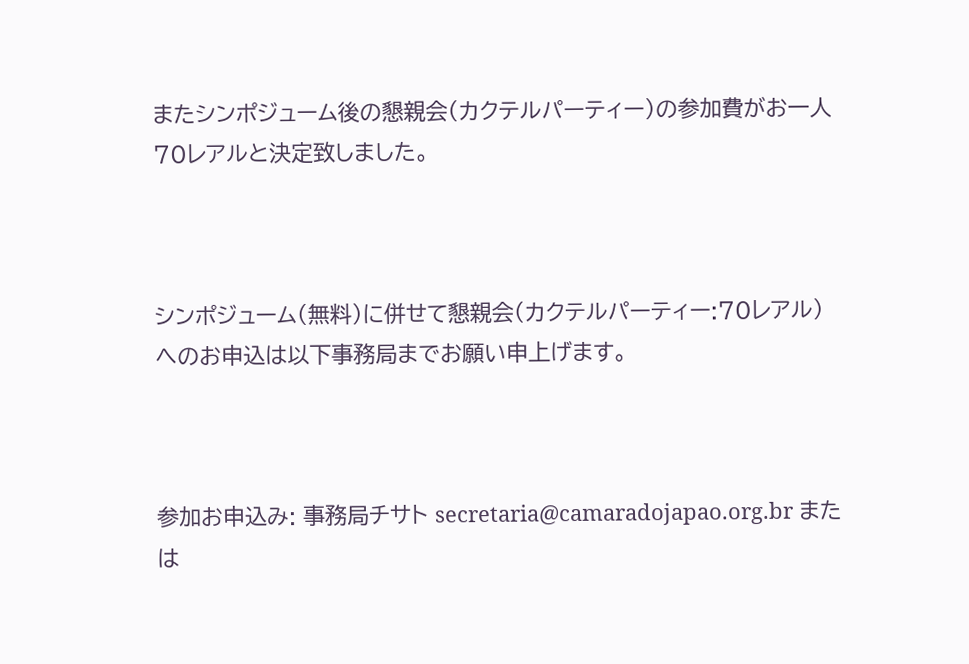またシンポジューム後の懇親会(カクテルパーティー)の参加費がお一人70レアルと決定致しました。



シンポジューム(無料)に併せて懇親会(カクテルパーティー:70レアル)へのお申込は以下事務局までお願い申上げます。



参加お申込み: 事務局チサト secretaria@camaradojapao.org.br または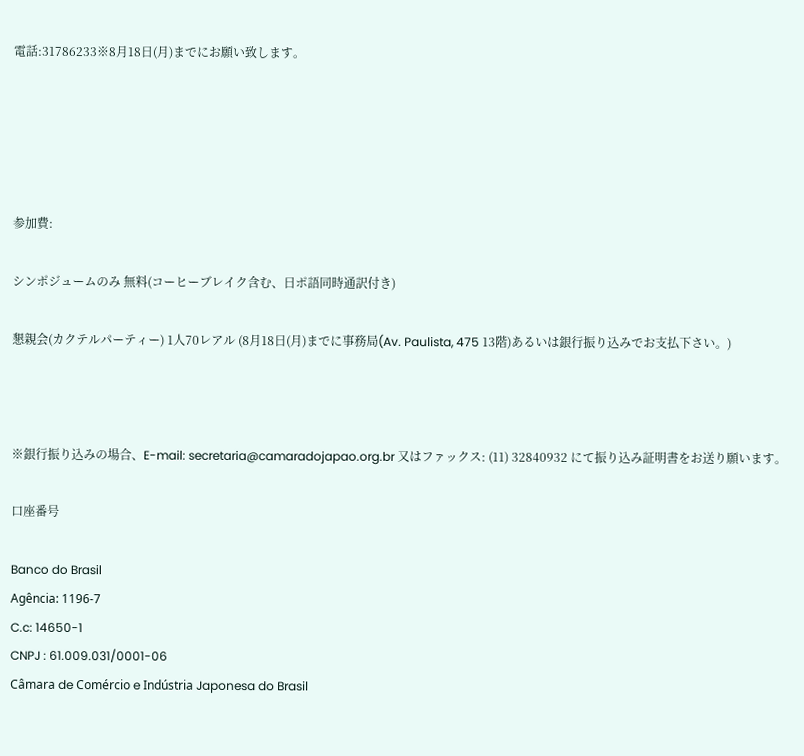電話:31786233※8月18日(月)までにお願い致します。





参加費:

シンポジュームのみ 無料(コーヒーブレイク含む、日ポ語同時通訳付き)

懇親会(カクテルパーティー) 1人70レアル (8月18日(月)までに事務局(Av. Paulista, 475 13階)あるいは銀行振り込みでお支払下さい。)



※銀行振り込みの場合、E-mail: secretaria@camaradojapao.org.br 又はファックス: (11) 32840932 にて振り込み証明書をお送り願います。

口座番号

Banco do Brasil
Agência: 1196-7
C.c: 14650-1
CNPJ : 61.009.031/0001-06
Câmara de Comércio e Indústria Japonesa do Brasil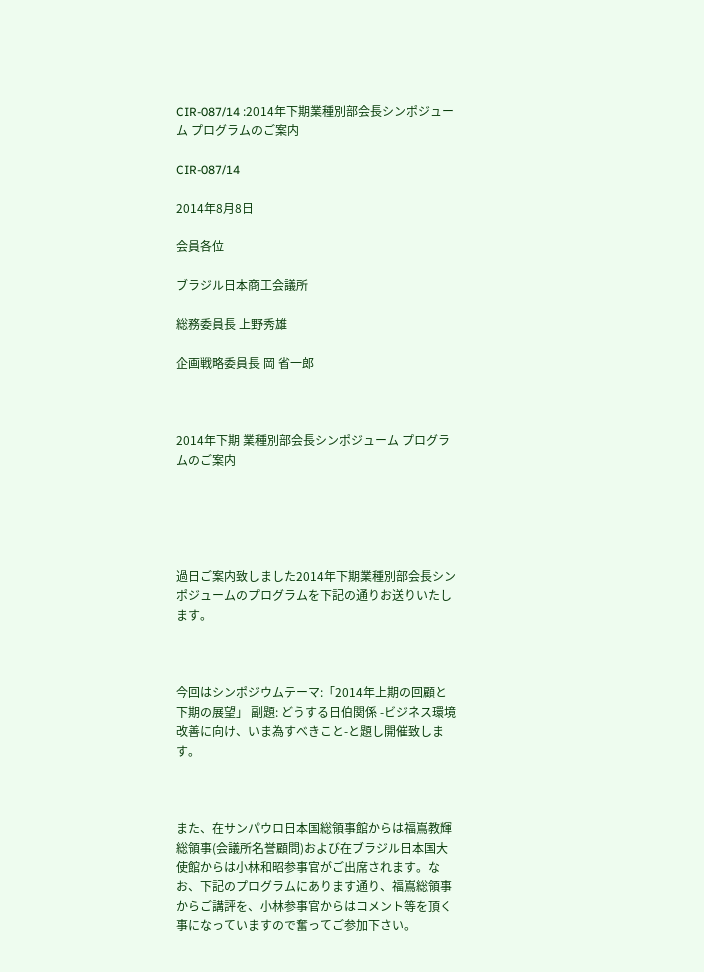CIR-087/14 :2014年下期業種別部会長シンポジューム プログラムのご案内

CIR-087/14

2014年8月8日

会員各位

ブラジル日本商工会議所

総務委員長 上野秀雄

企画戦略委員長 岡 省一郎



2014年下期 業種別部会長シンポジューム プログラムのご案内





過日ご案内致しました2014年下期業種別部会長シンポジュームのプログラムを下記の通りお送りいたします。



今回はシンポジウムテーマ:「2014年上期の回顧と下期の展望」 副題: どうする日伯関係 -ビジネス環境改善に向け、いま為すべきこと-と題し開催致します。



また、在サンパウロ日本国総領事館からは福嶌教輝総領事(会議所名誉顧問)および在ブラジル日本国大使館からは小林和昭参事官がご出席されます。なお、下記のプログラムにあります通り、福嶌総領事からご講評を、小林参事官からはコメント等を頂く事になっていますので奮ってご参加下さい。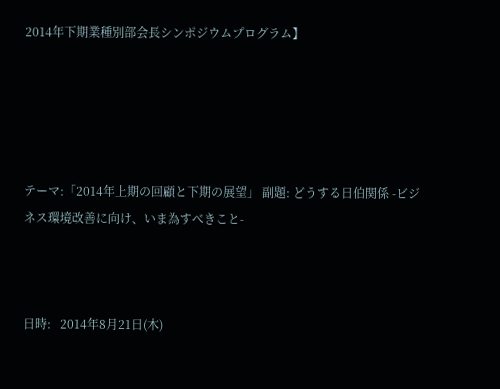2014年下期業種別部会長シンポジウムプログラム】





テーマ:「2014年上期の回顧と下期の展望」 副題: どうする日伯関係 -ビジネス環境改善に向け、いま為すべきこと-



日時:   2014年8月21日(木)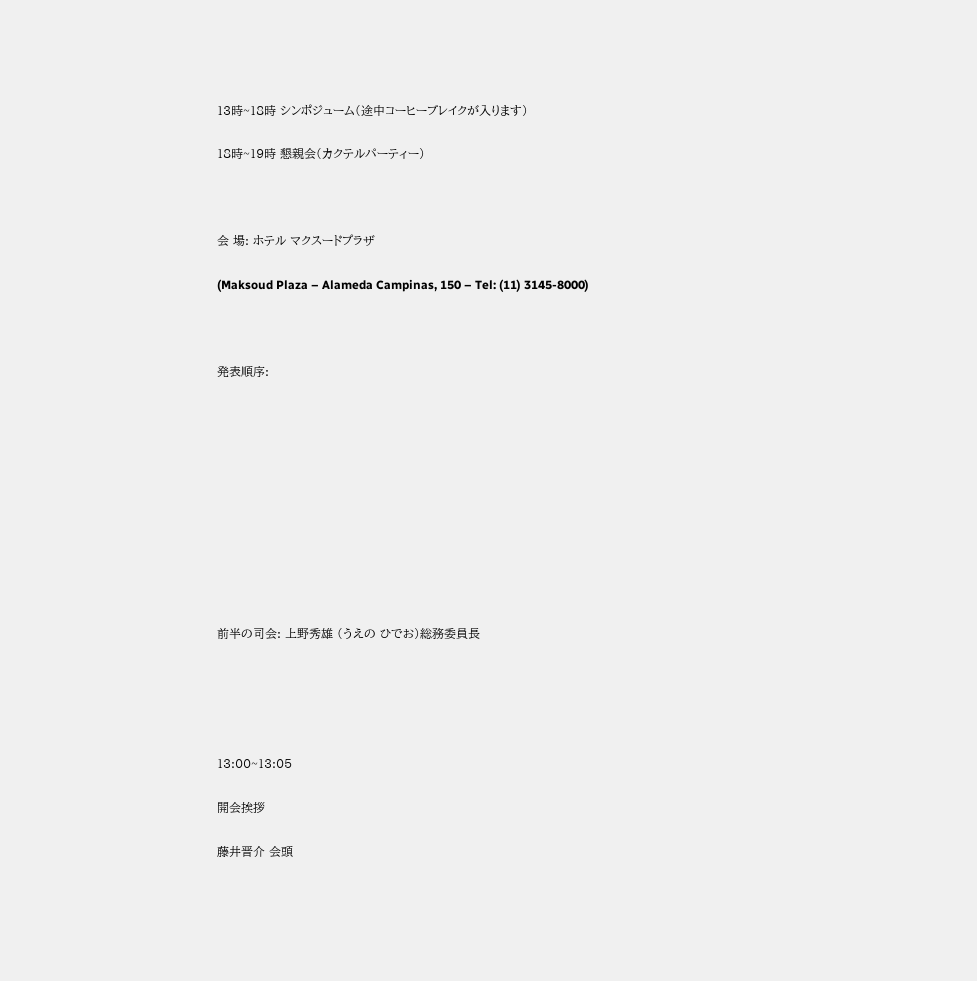13時~18時 シンポジューム(途中コーヒーブレイクが入ります)

18時~19時 懇親会(カクテルパーティー)



会 場: ホテル マクスードプラザ

(Maksoud Plaza – Alameda Campinas, 150 – Tel: (11) 3145-8000)



発表順序:











前半の司会: 上野秀雄 (うえの ひでお)総務委員長





13:00~13:05

開会挨拶

藤井晋介 会頭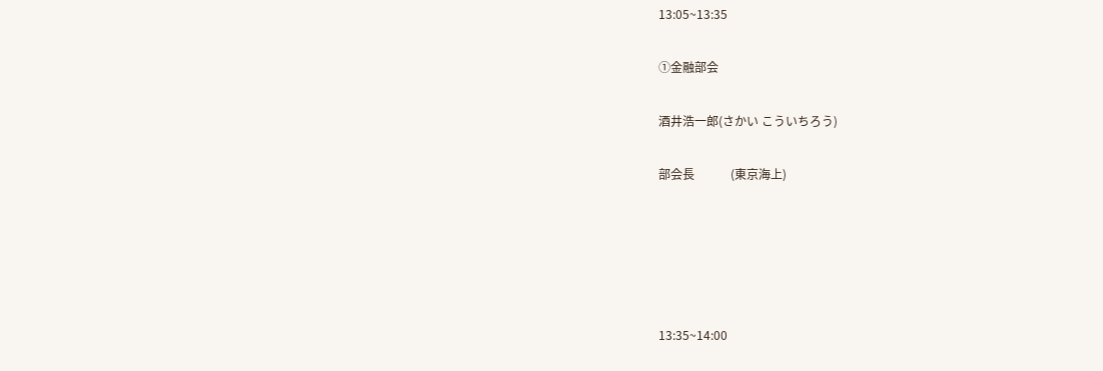13:05~13:35

①金融部会

酒井浩一郎(さかい こういちろう)

部会長            (東京海上)





13:35~14:00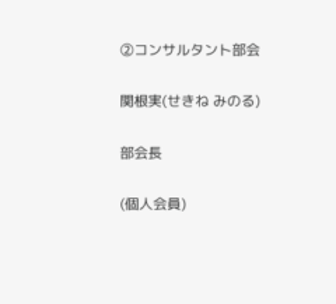②コンサルタント部会

関根実(せきね みのる)

部会長

(個人会員)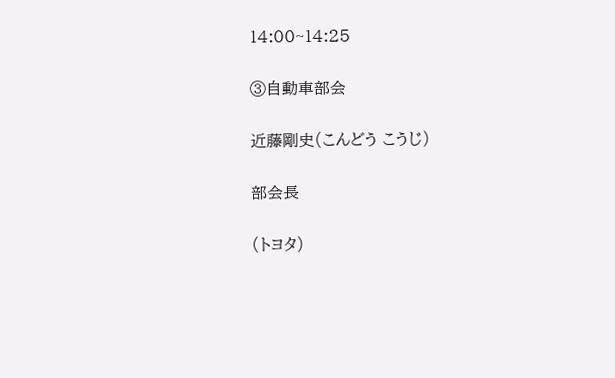14:00~14:25

③自動車部会

近藤剛史(こんどう こうじ)

部会長

(トヨタ)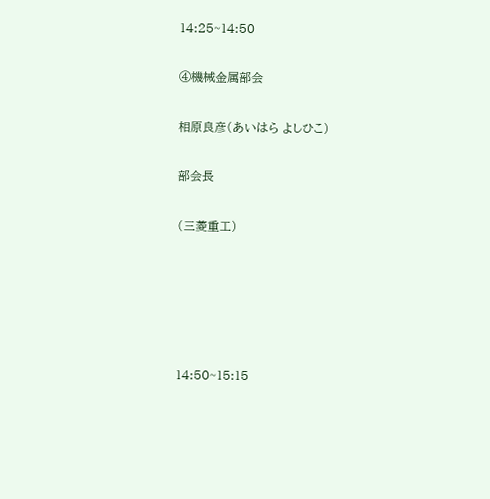14:25~14:50

④機械金属部会

相原良彦(あいはら よしひこ)

部会長

(三菱重工)





14:50~15:15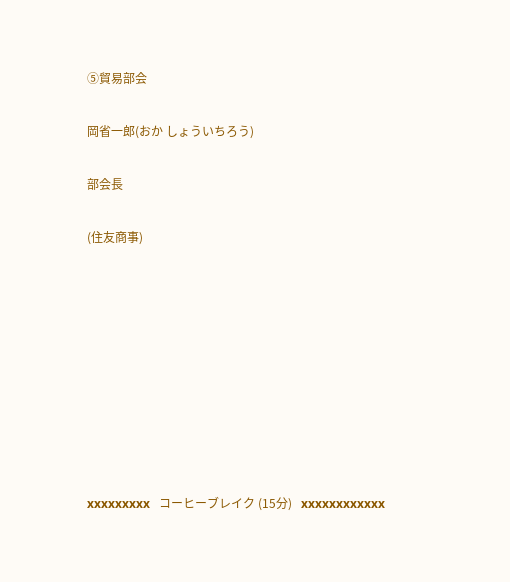⑤貿易部会

岡省一郎(おか しょういちろう)

部会長

(住友商事)









xxxxxxxxx   コーヒーブレイク (15分)   xxxxxxxxxxxx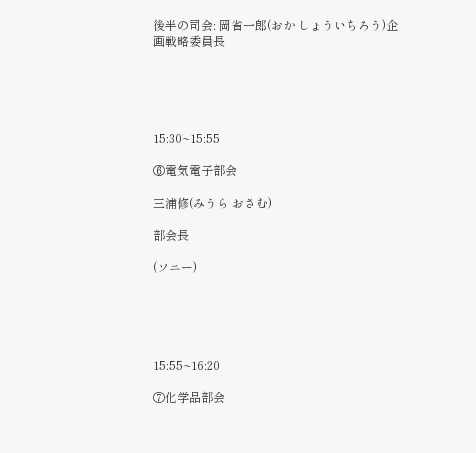後半の司会: 岡省一郎(おか しょういちろう)企画戦略委員長





15:30~15:55

⑥電気電子部会

三浦修(みうら おさむ)

部会長

(ソニー)





15:55~16:20

⑦化学品部会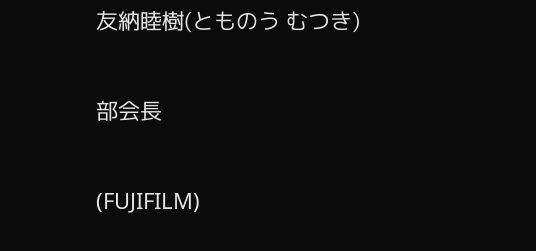友納睦樹(とものう むつき)

部会長

(FUJIFILM)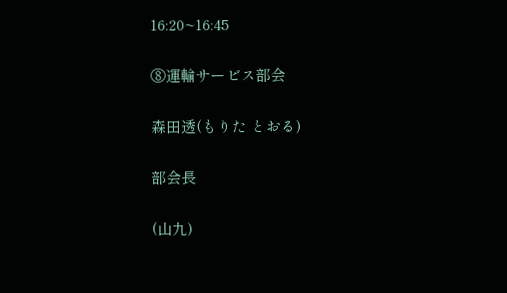16:20~16:45

⑧運輸サービス部会

森田透(もりた とおる)

部会長

(山九)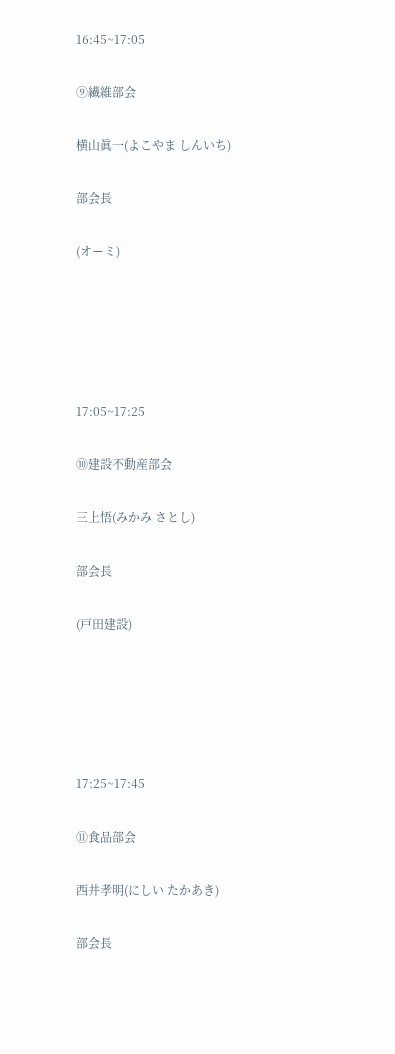16:45~17:05

⑨繊維部会

横山眞一(よこやま しんいち)

部会長

(オーミ)





17:05~17:25

⑩建設不動産部会

三上悟(みかみ さとし)

部会長

(戸田建設)





17:25~17:45

⑪食品部会

西井孝明(にしい たかあき)

部会長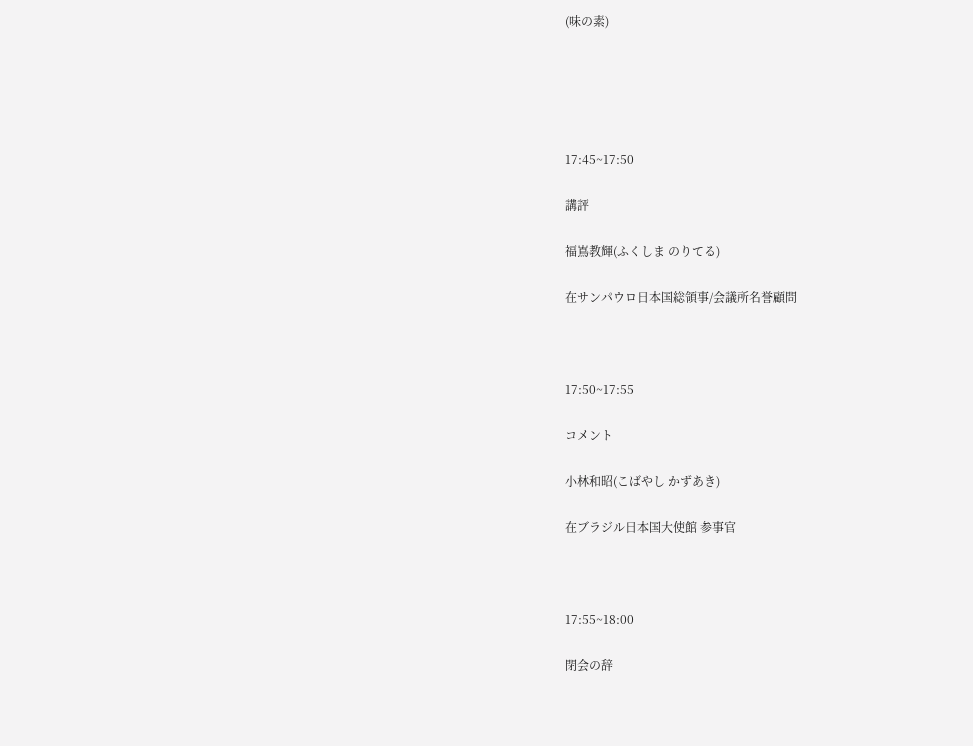(味の素)





17:45~17:50

講評

福嶌教輝(ふくしま のりてる)

在サンパウロ日本国総領事/会議所名誉顧問



17:50~17:55

コメント

小林和昭(こばやし かずあき)

在ブラジル日本国大使館 参事官



17:55~18:00

閉会の辞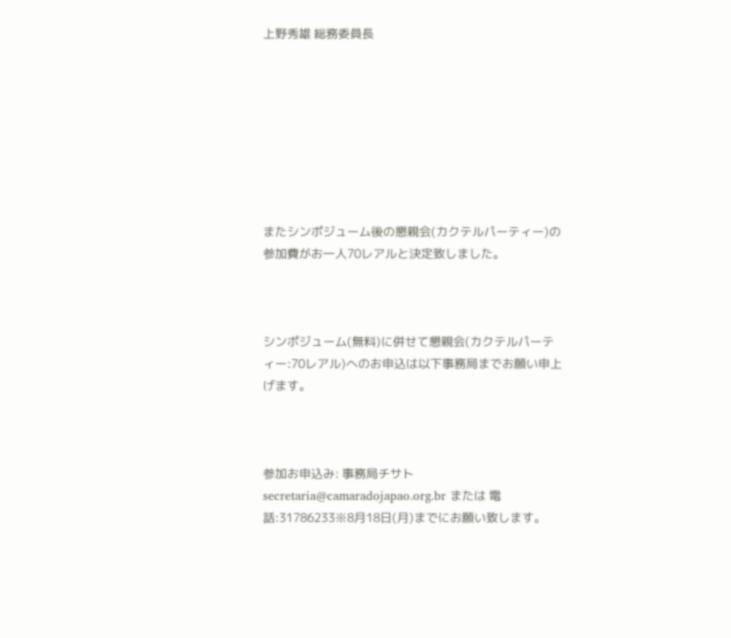上野秀雄 総務委員長








またシンポジューム後の懇親会(カクテルパーティー)の参加費がお一人70レアルと決定致しました。



シンポジューム(無料)に併せて懇親会(カクテルパーティー:70レアル)へのお申込は以下事務局までお願い申上げます。



参加お申込み: 事務局チサト secretaria@camaradojapao.org.br または 電話:31786233※8月18日(月)までにお願い致します。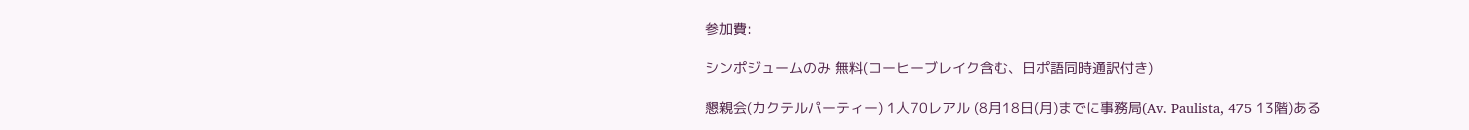参加費:

シンポジュームのみ 無料(コーヒーブレイク含む、日ポ語同時通訳付き)

懇親会(カクテルパーティー) 1人70レアル (8月18日(月)までに事務局(Av. Paulista, 475 13階)ある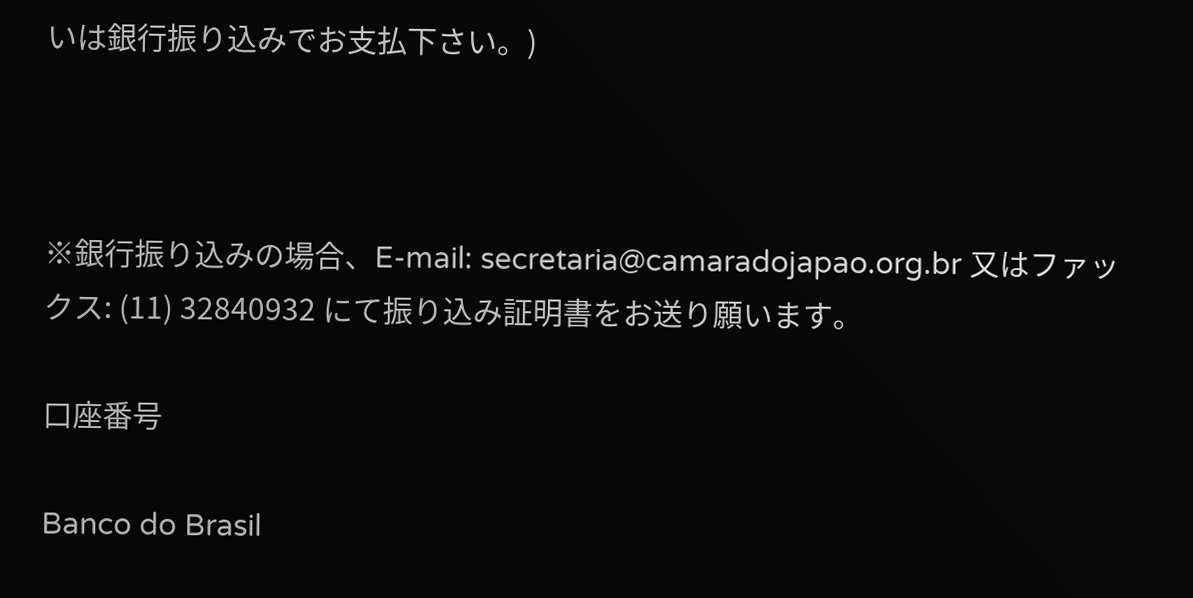いは銀行振り込みでお支払下さい。)



※銀行振り込みの場合、E-mail: secretaria@camaradojapao.org.br 又はファックス: (11) 32840932 にて振り込み証明書をお送り願います。

口座番号

Banco do Brasil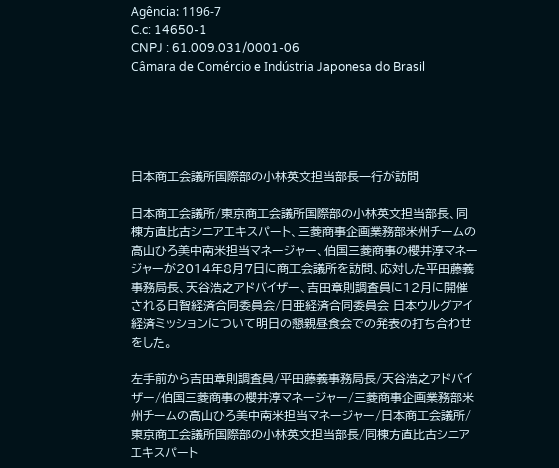Agência: 1196-7
C.c: 14650-1
CNPJ : 61.009.031/0001-06
Câmara de Comércio e Indústria Japonesa do Brasil





日本商工会議所国際部の小林英文担当部長一行が訪問

日本商工会議所/東京商工会議所国際部の小林英文担当部長、同棟方直比古シニアエキスパート、三菱商事企画業務部米州チームの高山ひろ美中南米担当マネージャー、伯国三菱商事の櫻井淳マネージャーが2014年8月7日に商工会議所を訪問、応対した平田藤義事務局長、天谷浩之アドバイザー、吉田章則調査員に12月に開催される日智経済合同委員会/日亜経済合同委員会 日本ウルグアイ経済ミッションについて明日の懇親昼食会での発表の打ち合わせをした。

左手前から吉田章則調査員/平田藤義事務局長/天谷浩之アドバイザー/伯国三菱商事の櫻井淳マネージャー/三菱商事企画業務部米州チームの高山ひろ美中南米担当マネージャー/日本商工会議所/東京商工会議所国際部の小林英文担当部長/同棟方直比古シニアエキスパート